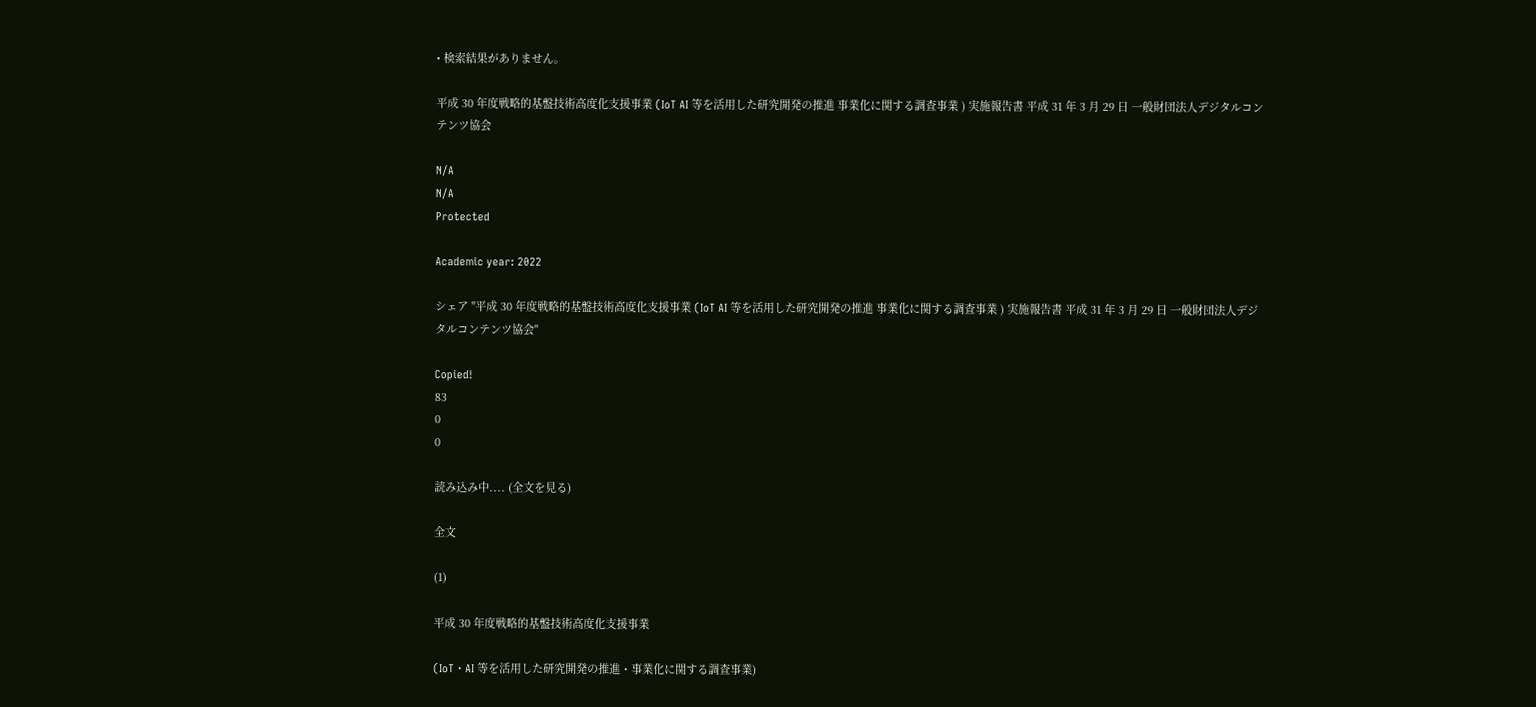• 検索結果がありません。

平成 30 年度戦略的基盤技術高度化支援事業 (IoT AI 等を活用した研究開発の推進 事業化に関する調査事業 ) 実施報告書 平成 31 年 3 月 29 日 一般財団法人デジタルコンテンツ協会

N/A
N/A
Protected

Academic year: 2022

シェア "平成 30 年度戦略的基盤技術高度化支援事業 (IoT AI 等を活用した研究開発の推進 事業化に関する調査事業 ) 実施報告書 平成 31 年 3 月 29 日 一般財団法人デジタルコンテンツ協会"

Copied!
83
0
0

読み込み中.... (全文を見る)

全文

(1)

平成 30 年度戦略的基盤技術高度化支援事業

(IoT・AI 等を活用した研究開発の推進・事業化に関する調査事業)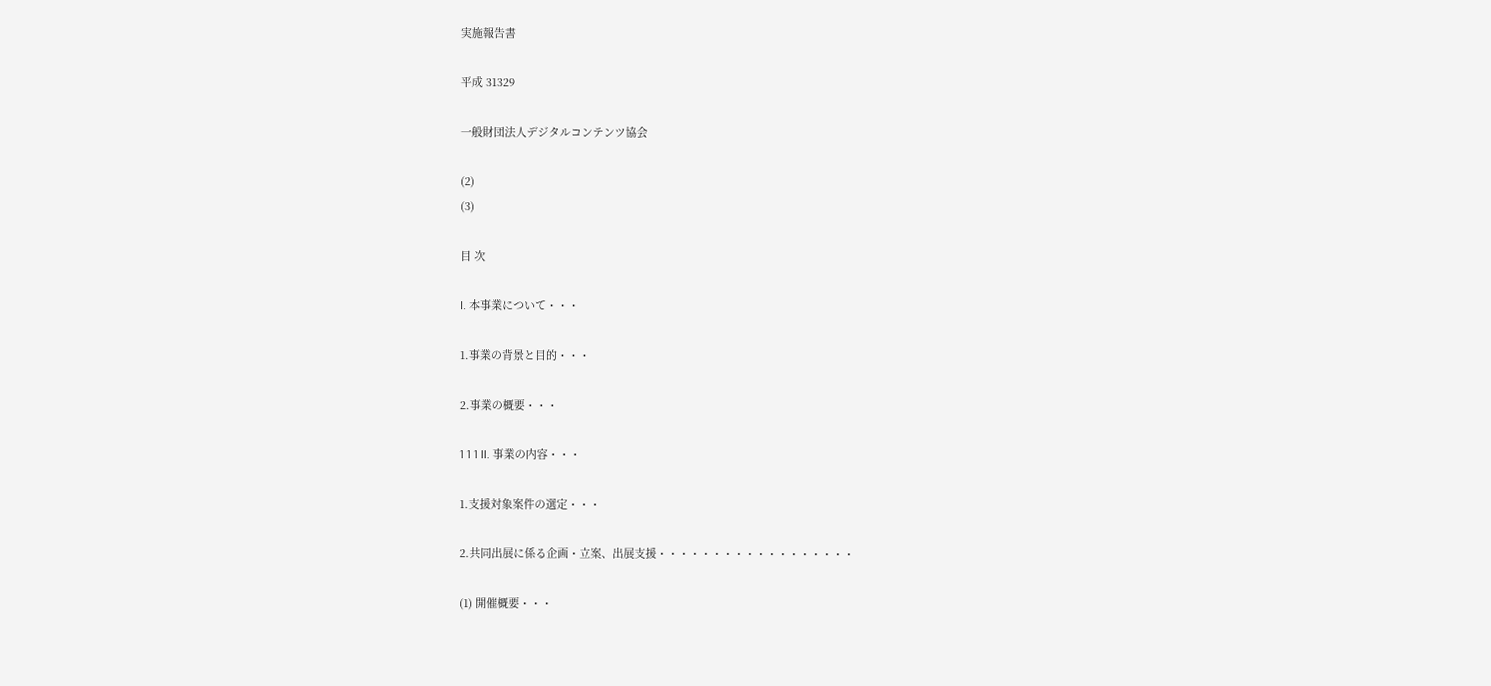実施報告書

平成 31329

一般財団法人デジタルコンテンツ協会

(2)
(3)

目 次

I. 本事業について・・・

1.事業の背景と目的・・・

2.事業の概要・・・

1 1 1 II. 事業の内容・・・

1.支援対象案件の選定・・・

2.共同出展に係る企画・立案、出展支援・・・・・・・・・・・・・・・・・・

(1) 開催概要・・・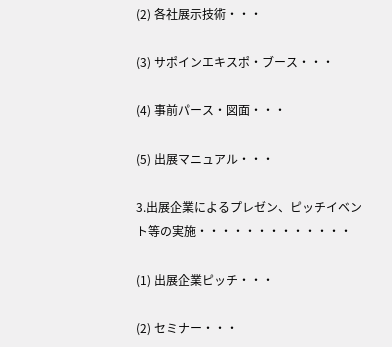(2) 各社展示技術・・・

(3) サポインエキスポ・ブース・・・

(4) 事前パース・図面・・・

(5) 出展マニュアル・・・

3.出展企業によるプレゼン、ピッチイベント等の実施・・・・・・・・・・・・・

(1) 出展企業ピッチ・・・

(2) セミナー・・・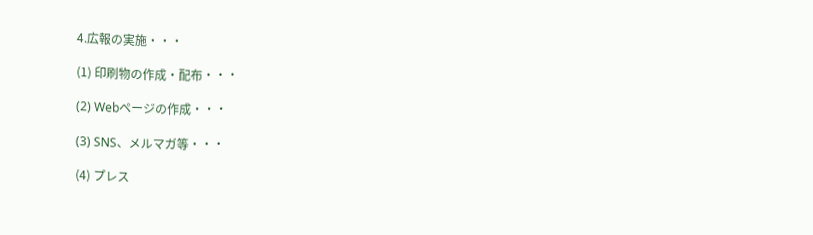4.広報の実施・・・

(1) 印刷物の作成・配布・・・

(2) Webページの作成・・・

(3) SNS、メルマガ等・・・

(4) プレス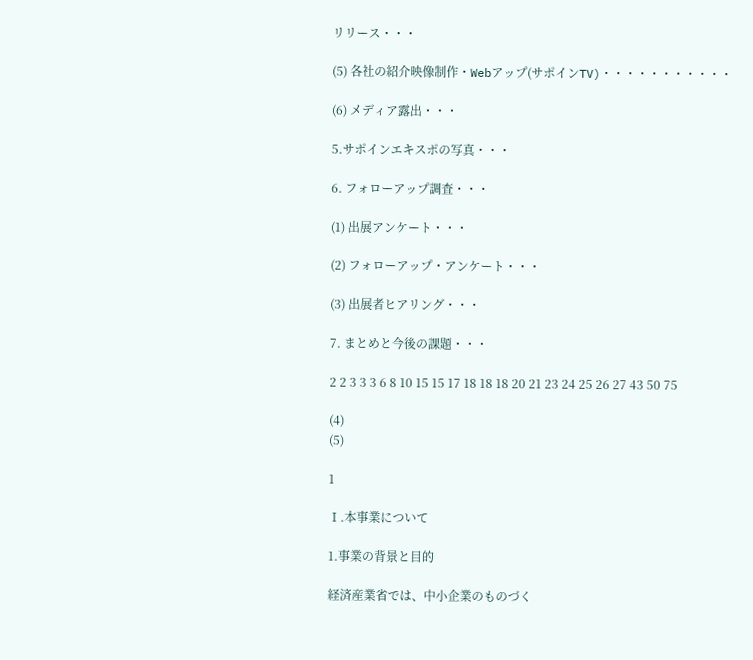リリース・・・

(5) 各社の紹介映像制作・Webアップ(サポインTV)・・・・・・・・・・・

(6) メディア露出・・・

5.サポインエキスポの写真・・・

6. フォローアップ調査・・・

(1) 出展アンケート・・・

(2) フォローアップ・アンケート・・・

(3) 出展者ヒアリング・・・

7. まとめと今後の課題・・・

2 2 3 3 3 6 8 10 15 15 17 18 18 18 20 21 23 24 25 26 27 43 50 75

(4)
(5)

1

Ⅰ.本事業について

1.事業の背景と目的

経済産業省では、中小企業のものづく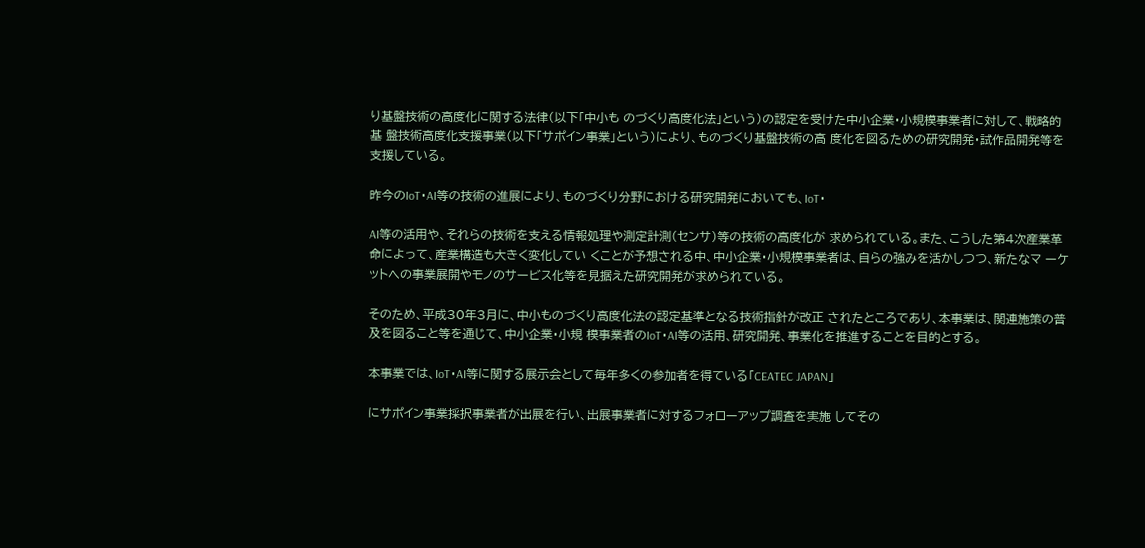り基盤技術の高度化に関する法律(以下「中小も のづくり高度化法」という)の認定を受けた中小企業・小規模事業者に対して、戦略的基 盤技術高度化支援事業(以下「サポイン事業」という)により、ものづくり基盤技術の高 度化を図るための研究開発・試作品開発等を支援している。

昨今のIoT・AI等の技術の進展により、ものづくり分野における研究開発においても、IoT・

AI等の活用や、それらの技術を支える情報処理や測定計測(センサ)等の技術の高度化が 求められている。また、こうした第4次産業革命によって、産業構造も大きく変化してい くことが予想される中、中小企業・小規模事業者は、自らの強みを活かしつつ、新たなマ ーケットへの事業展開やモノのサービス化等を見据えた研究開発が求められている。

そのため、平成30年3月に、中小ものづくり高度化法の認定基準となる技術指針が改正 されたところであり、本事業は、関連施策の普及を図ること等を通じて、中小企業・小規 模事業者のIoT・AI等の活用、研究開発、事業化を推進することを目的とする。

本事業では、IoT・AI等に関する展示会として毎年多くの参加者を得ている「CEATEC JAPAN」

にサポイン事業採択事業者が出展を行い、出展事業者に対するフォローアップ調査を実施 してその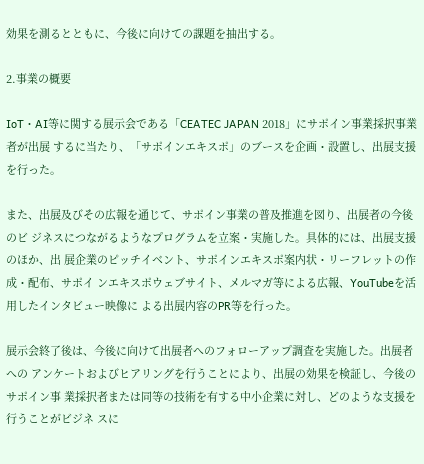効果を測るとともに、今後に向けての課題を抽出する。

2.事業の概要

IoT・AI等に関する展示会である「CEATEC JAPAN 2018」にサポイン事業採択事業者が出展 するに当たり、「サポインエキスポ」のブースを企画・設置し、出展支援を行った。

また、出展及びその広報を通じて、サポイン事業の普及推進を図り、出展者の今後のビ ジネスにつながるようなプログラムを立案・実施した。具体的には、出展支援のほか、出 展企業のピッチイベント、サポインエキスポ案内状・リーフレットの作成・配布、サポイ ンエキスポウェブサイト、メルマガ等による広報、YouTubeを活用したインタビュー映像に よる出展内容のPR等を行った。

展示会終了後は、今後に向けて出展者へのフォローアップ調査を実施した。出展者への アンケートおよびヒアリングを行うことにより、出展の効果を検証し、今後のサポイン事 業採択者または同等の技術を有する中小企業に対し、どのような支援を行うことがビジネ スに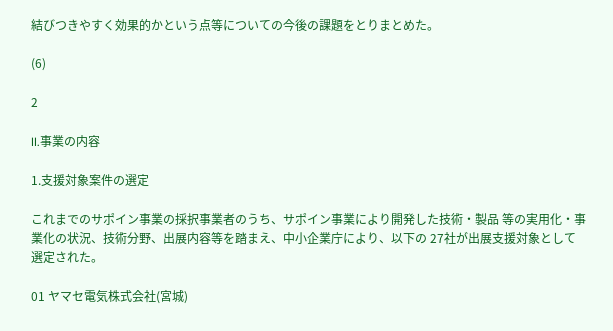結びつきやすく効果的かという点等についての今後の課題をとりまとめた。

(6)

2

II.事業の内容

1.支援対象案件の選定

これまでのサポイン事業の採択事業者のうち、サポイン事業により開発した技術・製品 等の実用化・事業化の状況、技術分野、出展内容等を踏まえ、中小企業庁により、以下の 27社が出展支援対象として選定された。

01 ヤマセ電気株式会社(宮城)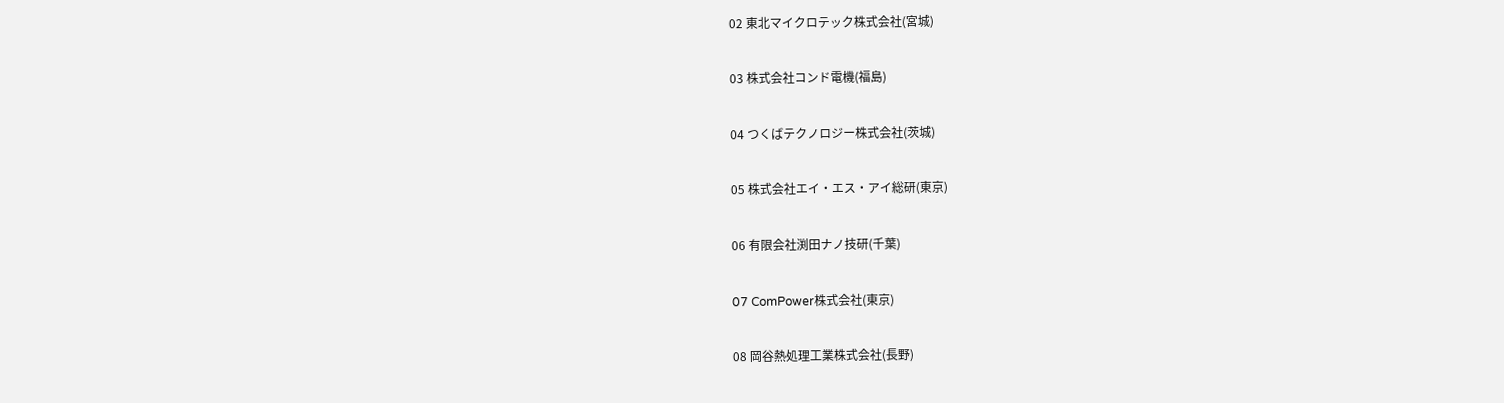02 東北マイクロテック株式会社(宮城)

03 株式会社コンド電機(福島)

04 つくばテクノロジー株式会社(茨城)

05 株式会社エイ・エス・アイ総研(東京)

06 有限会社渕田ナノ技研(千葉)

07 ComPower株式会社(東京)

08 岡谷熱処理工業株式会社(長野)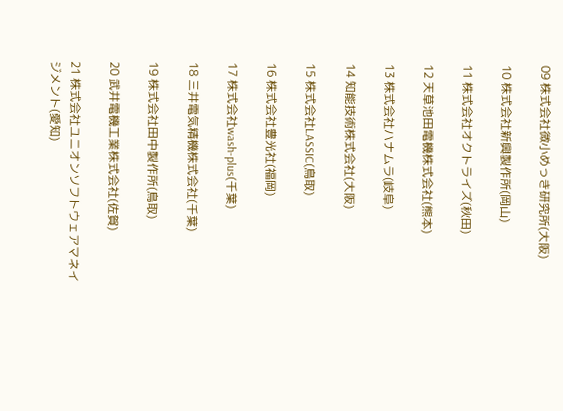09 株式会社微小めっき研究所(大阪)

10 株式会社新興製作所(岡山)

11 株式会社オクトライズ(秋田)

12 天草池田電機株式会社(熊本)

13 株式会社ハナムラ(岐阜)

14 知能技術株式会社(大阪)

15 株式会社LASSIC(鳥取)

16 株式会社豊光社(福岡)

17 株式会社wash-plus(千葉)

18 三井電気精機株式会社(千葉)

19 株式会社田中製作所(鳥取)

20 武井電機工業株式会社(佐賀)

21 株式会社ユニオンソフトウェアマネイジメント(愛知)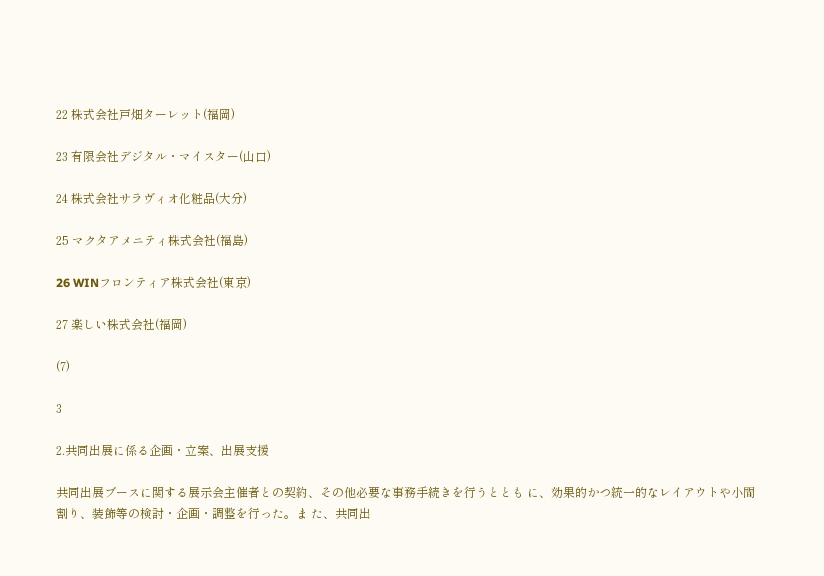22 株式会社戸畑ターレット(福岡)

23 有限会社デジタル・マイスター(山口)

24 株式会社サラヴィオ化粧品(大分)

25 マクタアメニティ株式会社(福島)

26 WINフロンティア株式会社(東京)

27 楽しい株式会社(福岡)

(7)

3

2.共同出展に係る企画・立案、出展支援

共同出展ブースに関する展示会主催者との契約、その他必要な事務手続きを行うととも に、効果的かつ統一的なレイアウトや小間割り、装飾等の検討・企画・調整を行った。ま た、共同出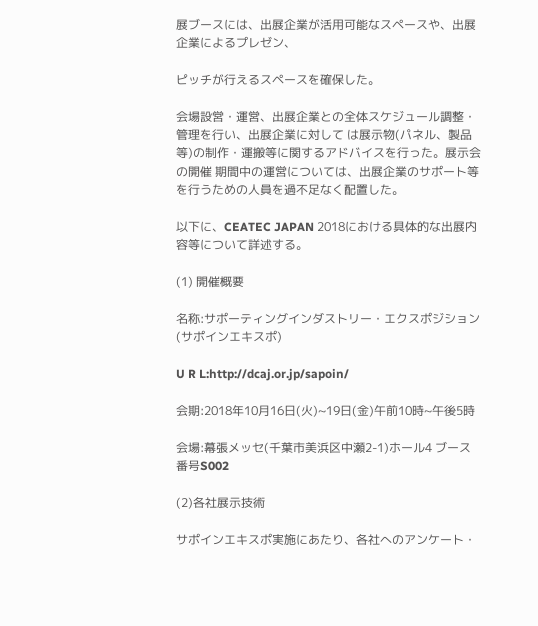展ブースには、出展企業が活用可能なスペースや、出展企業によるプレゼン、

ピッチが行えるスペースを確保した。

会場設営・運営、出展企業との全体スケジュール調整・管理を行い、出展企業に対して は展示物(パネル、製品等)の制作・運搬等に関するアドバイスを行った。展示会の開催 期間中の運営については、出展企業のサポート等を行うための人員を過不足なく配置した。

以下に、CEATEC JAPAN 2018における具体的な出展内容等について詳述する。

(1) 開催概要

名称:サポーティングインダストリー・エクスポジション(サポインエキスポ)

U R L:http://dcaj.or.jp/sapoin/

会期:2018年10月16日(火)~19日(金)午前10時~午後5時

会場:幕張メッセ(千葉市美浜区中瀬2-1)ホール4 ブース番号S002

(2)各社展示技術

サポインエキスポ実施にあたり、各社へのアンケート・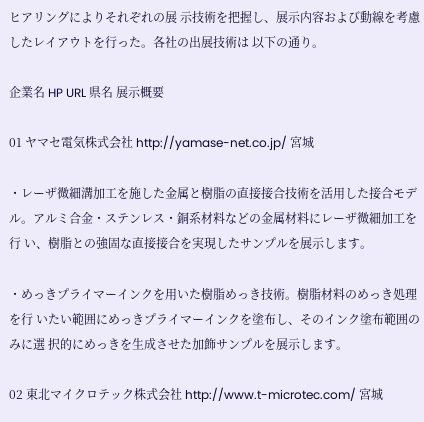ヒアリングによりそれぞれの展 示技術を把握し、展示内容および動線を考慮したレイアウトを行った。各社の出展技術は 以下の通り。

企業名 HP URL 県名 展示概要

01 ヤマセ電気株式会社 http://yamase-net.co.jp/ 宮城

・レーザ微細溝加工を施した金属と樹脂の直接接合技術を活用した接合モデ ル。アルミ合金・ステンレス・銅系材料などの金属材料にレーザ微細加工を行 い、樹脂との強固な直接接合を実現したサンプルを展示します。

・めっきプライマーインクを用いた樹脂めっき技術。樹脂材料のめっき処理を行 いたい範囲にめっきプライマーインクを塗布し、そのインク塗布範囲のみに選 択的にめっきを生成させた加飾サンプルを展示します。

02 東北マイクロテック株式会社 http://www.t-microtec.com/ 宮城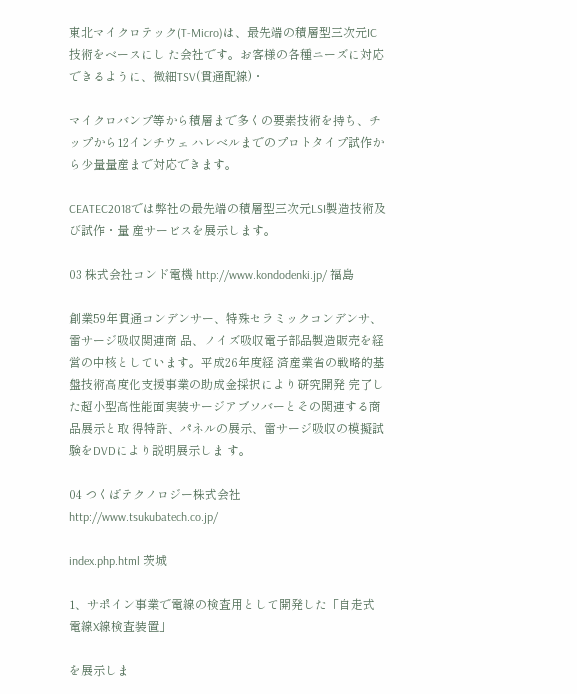東北マイクロテック(T-Micro)は、最先端の積層型三次元IC技術をベースにし た会社です。お客様の各種ニーズに対応できるように、微細TSV(貫通配線)・

マイクロバンプ等から積層まで多くの要素技術を持ち、チップから12インチウェ ハレベルまでのプロトタイプ試作から少量量産まで対応できます。

CEATEC2018では弊社の最先端の積層型三次元LSI製造技術及び試作・量 産サービスを展示します。

03 株式会社コンド電機 http://www.kondodenki.jp/ 福島

創業59年貫通コンデンサー、特殊セラミックコンデンサ、雷サージ吸収関連商 品、ノイズ吸収電子部品製造販売を経営の中核としています。平成26年度経 済産業省の戦略的基盤技術高度化支援事業の助成金採択により研究開発 完了した超小型高性能面実装サージアブソバーとその関連する商品展示と取 得特許、パネルの展示、雷サージ吸収の模擬試験をDVDにより説明展示しま す。

04 つくばテクノロジー株式会社 http://www.tsukubatech.co.jp/

index.php.html 茨城

1、サポイン事業で電線の検査用として開発した「自走式電線X線検査装置」

を展示しま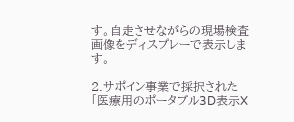す。自走させながらの現場検査画像をディスプレーで表示します。

2.サポイン事業で採択された「医療用のポータブル3D表示X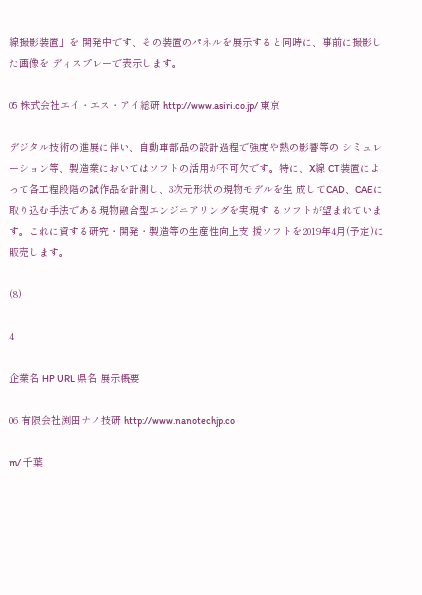線撮影装置」を 開発中です、その装置のパネルを展示すると同時に、事前に撮影した画像を ディスプレーで表示します。

05 株式会社エイ・エス・アイ総研 http://www.asiri.co.jp/ 東京

デジタル技術の進展に伴い、自動車部品の設計過程で強度や熱の影響等の シミュレーション等、製造業においてはソフトの活用が不可欠です。特に、X線 CT装置によって各工程段階の試作品を計測し、3次元形状の現物モデルを生 成してCAD、CAEに取り込む手法である現物融合型エンジニアリングを実現す るソフトが望まれています。これに資する研究・開発・製造等の生産性向上支 援ソフトを2019年4月(予定)に販売します。

(8)

4

企業名 HP URL 県名 展示概要

06 有限会社渕田ナノ技研 http://www.nanotechjp.co

m/ 千葉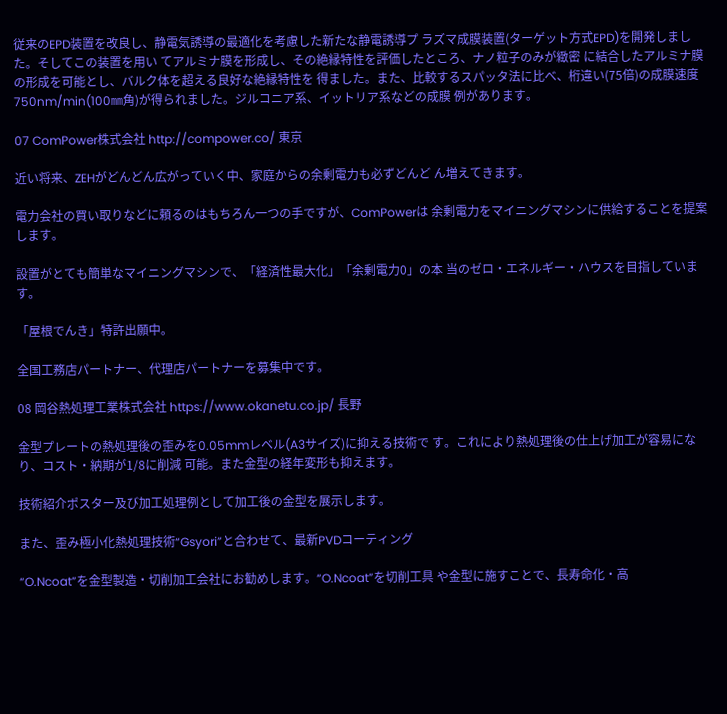従来のEPD装置を改良し、静電気誘導の最適化を考慮した新たな静電誘導プ ラズマ成膜装置(ターゲット方式EPD)を開発しました。そしてこの装置を用い てアルミナ膜を形成し、その絶縁特性を評価したところ、ナノ粒子のみが緻密 に結合したアルミナ膜の形成を可能とし、バルク体を超える良好な絶縁特性を 得ました。また、比較するスパッタ法に比べ、桁違い(75倍)の成膜速度 750nm/min(100㎜角)が得られました。ジルコニア系、イットリア系などの成膜 例があります。

07 ComPower株式会社 http://compower.co/ 東京

近い将来、ZEHがどんどん広がっていく中、家庭からの余剰電力も必ずどんど ん増えてきます。

電力会社の買い取りなどに頼るのはもちろん一つの手ですが、ComPowerは 余剰電力をマイニングマシンに供給することを提案します。

設置がとても簡単なマイニングマシンで、「経済性最大化」「余剰電力0」の本 当のゼロ・エネルギー・ハウスを目指しています。

「屋根でんき」特許出願中。

全国工務店パートナー、代理店パートナーを募集中です。

08 岡谷熱処理工業株式会社 https://www.okanetu.co.jp/ 長野

金型プレートの熱処理後の歪みを0.05mmレベル(A3サイズ)に抑える技術で す。これにより熱処理後の仕上げ加工が容易になり、コスト・納期が1/8に削減 可能。また金型の経年変形も抑えます。

技術紹介ポスター及び加工処理例として加工後の金型を展示します。

また、歪み極小化熱処理技術“Gsyori”と合わせて、最新PVDコーティング

“O.Ncoat”を金型製造・切削加工会社にお勧めします。“O.Ncoat”を切削工具 や金型に施すことで、長寿命化・高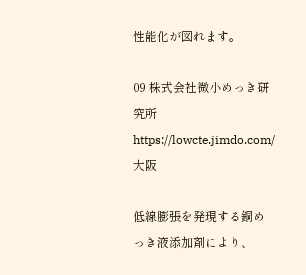性能化が図れます。

09 株式会社微小めっき研究所 https://lowcte.jimdo.com/ 大阪

低線膨張を発現する銅めっき液添加剤により、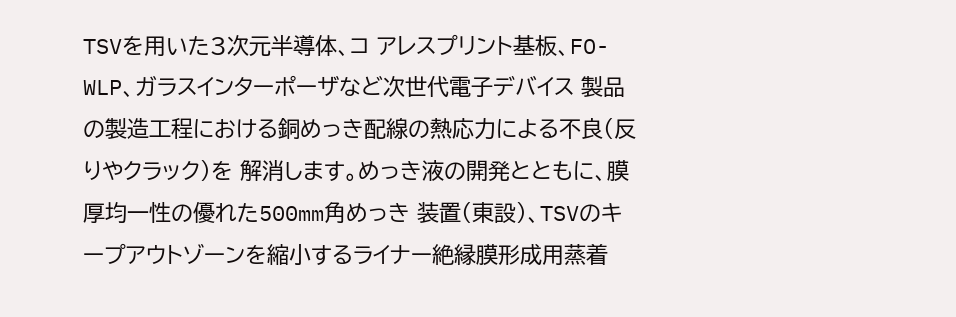TSVを用いた3次元半導体、コ アレスプリント基板、FO-WLP、ガラスインターポーザなど次世代電子デバイス 製品の製造工程における銅めっき配線の熱応力による不良(反りやクラック)を 解消します。めっき液の開発とともに、膜厚均一性の優れた500mm角めっき 装置(東設)、TSVのキープアウトゾーンを縮小するライナー絶縁膜形成用蒸着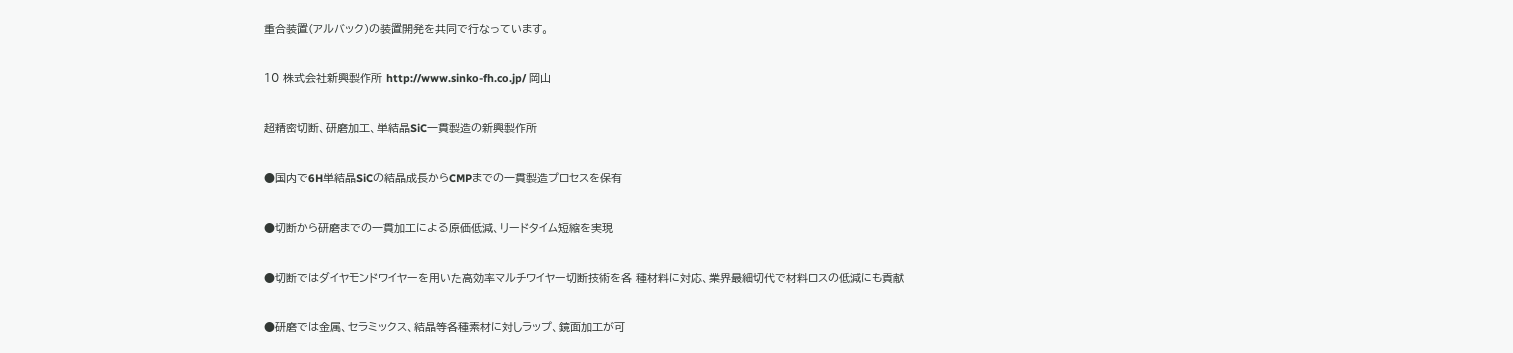重合装置(アルバック)の装置開発を共同で行なっています。

10 株式会社新興製作所 http://www.sinko-fh.co.jp/ 岡山

超精密切断、研磨加工、単結晶SiC一貫製造の新興製作所

●国内で6H単結晶SiCの結晶成長からCMPまでの一貫製造プロセスを保有

●切断から研磨までの一貫加工による原価低減、リードタイム短縮を実現

●切断ではダイヤモンドワイヤーを用いた高効率マルチワイヤー切断技術を各 種材料に対応、業界最細切代で材料ロスの低減にも貢献

●研磨では金属、セラミックス、結晶等各種素材に対しラップ、鏡面加工が可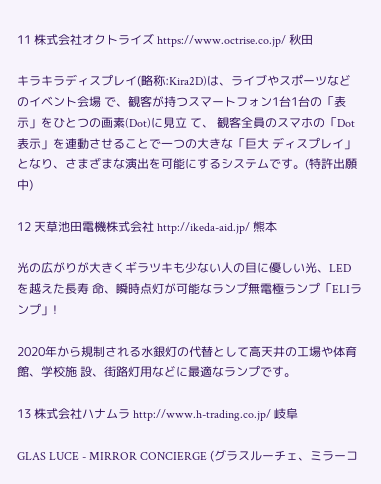11 株式会社オクトライズ https://www.octrise.co.jp/ 秋田

キラキラディスプレイ(略称:Kira2D)は、ライブやスポーツなどのイベント会場 で、観客が持つスマートフォン1台1台の「表示」をひとつの画素(Dot)に見立 て、 観客全員のスマホの「Dot表示」を連動させることで一つの大きな「巨大 ディスプレイ」となり、さまざまな演出を可能にするシステムです。(特許出願中)

12 天草池田電機株式会社 http://ikeda-aid.jp/ 熊本

光の広がりが大きくギラツキも少ない人の目に優しい光、LEDを越えた長寿 命、瞬時点灯が可能なランプ無電極ランプ「ELIランプ」!

2020年から規制される水銀灯の代替として高天井の工場や体育館、学校施 設、街路灯用などに最適なランプです。

13 株式会社ハナムラ http://www.h-trading.co.jp/ 岐阜

GLAS LUCE - MIRROR CONCIERGE (グラスルーチェ、ミラーコ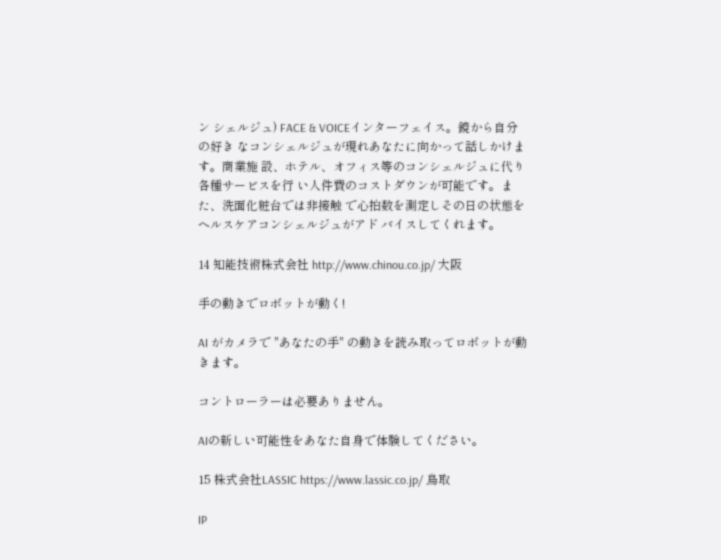ン シェルジュ) FACE & VOICEインターフェイス。鏡から自分の好き なコンシェルジュが現れあなたに向かって話しかけます。商業施 設、ホテル、オフィス等のコンシェルジュに代り各種サービスを行 い人件費のコストダウンが可能です。また、洗面化粧台では非接触 で心拍数を測定しその日の状態をヘルスケアコンシェルジュがアド バイスしてくれます。

14 知能技術株式会社 http://www.chinou.co.jp/ 大阪

手の動きでロボットが動く!

AI がカメラで "あなたの手" の動きを読み取ってロボットが動きます。

コントローラーは必要ありません。

AIの新しい可能性をあなた自身で体験してください。

15 株式会社LASSIC https://www.lassic.co.jp/ 鳥取

IP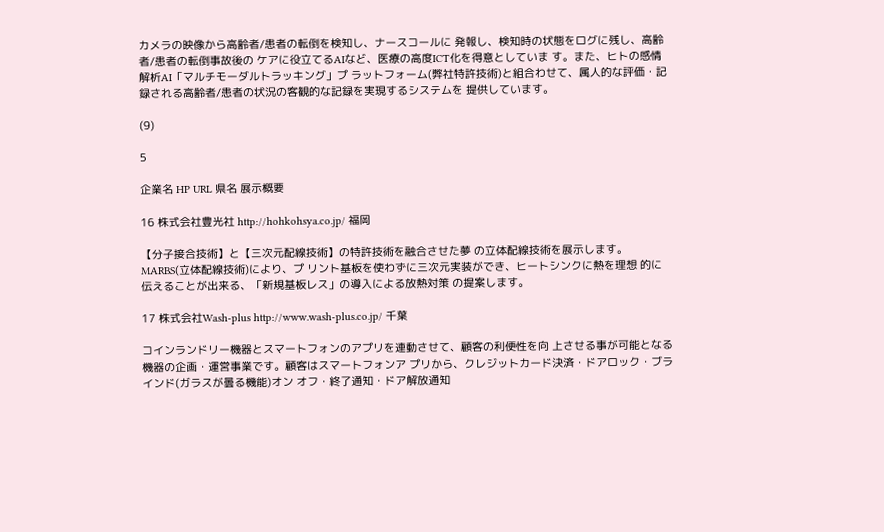カメラの映像から高齢者/患者の転倒を検知し、ナースコールに 発報し、検知時の状態をログに残し、高齢者/患者の転倒事故後の ケアに役立てるAIなど、医療の高度ICT化を得意としていま す。また、ヒトの感情解析AI「マルチモーダルトラッキング」プ ラットフォーム(弊社特許技術)と組合わせて、属人的な評価・記 録される高齢者/患者の状況の客観的な記録を実現するシステムを 提供しています。

(9)

5

企業名 HP URL 県名 展示概要

16 株式会社豊光社 http://hohkohsya.co.jp/ 福岡

【分子接合技術】と【三次元配線技術】の特許技術を融合させた夢 の立体配線技術を展示します。MARBS(立体配線技術)により、プ リント基板を使わずに三次元実装ができ、ヒートシンクに熱を理想 的に伝えることが出来る、「新規基板レス」の導入による放熱対策 の提案します。

17 株式会社Wash-plus http://www.wash-plus.co.jp/ 千葉

コインランドリー機器とスマートフォンのアプリを連動させて、顧客の利便性を向 上させる事が可能となる機器の企画・運営事業です。顧客はスマートフォンア プリから、クレジットカード決済・ドアロック・ブラインド(ガラスが曇る機能)オン オフ・終了通知・ドア解放通知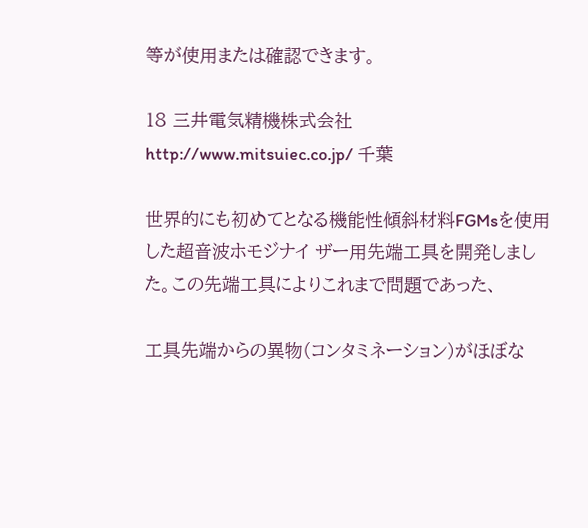等が使用または確認できます。

18 三井電気精機株式会社 http://www.mitsuiec.co.jp/ 千葉

世界的にも初めてとなる機能性傾斜材料FGMsを使用した超音波ホモジナイ ザー用先端工具を開発しました。この先端工具によりこれまで問題であった、

工具先端からの異物(コンタミネーション)がほぼな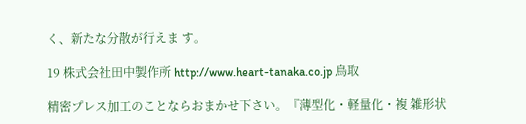く、新たな分散が行えま す。

19 株式会社田中製作所 http://www.heart-tanaka.co.jp 鳥取

精密プレス加工のことならおまかせ下さい。『薄型化・軽量化・複 雑形状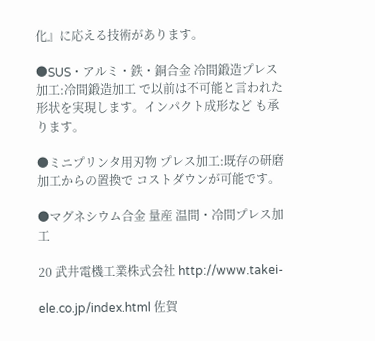化』に応える技術があります。

●SUS・アルミ・鉄・銅合金 冷間鍛造プレス加工:冷間鍛造加工 で以前は不可能と言われた形状を実現します。インパクト成形など も承ります。

●ミニプリンタ用刃物 プレス加工:既存の研磨加工からの置換で コストダウンが可能です。

●マグネシウム合金 量産 温間・冷間プレス加工

20 武井電機工業株式会社 http://www.takei-

ele.co.jp/index.html 佐賀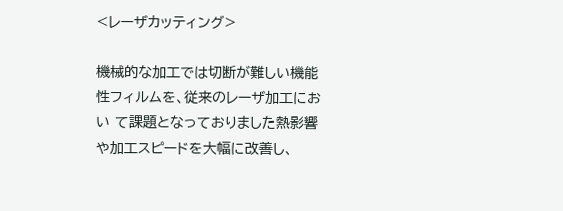<レーザカッティング>

機械的な加工では切断が難しい機能性フィルムを、従来のレーザ加工におい て課題となっておりました熱影響や加工スピードを大幅に改善し、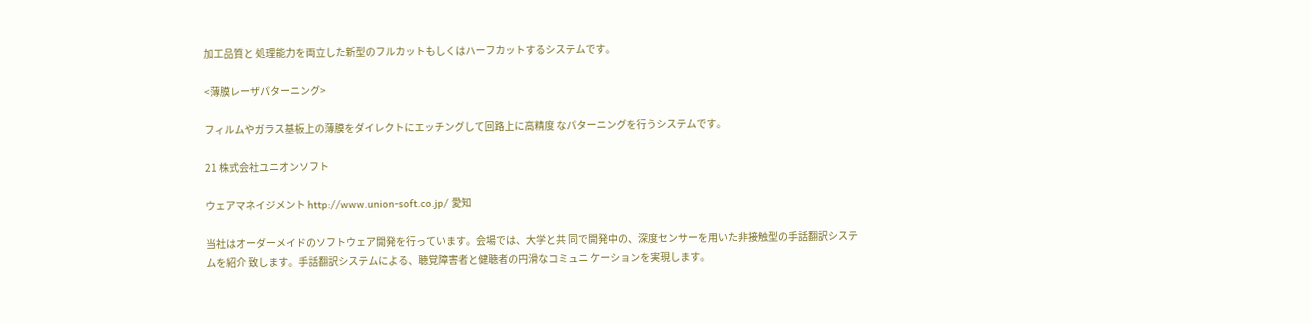加工品質と 処理能力を両立した新型のフルカットもしくはハーフカットするシステムです。

<薄膜レーザパターニング>

フィルムやガラス基板上の薄膜をダイレクトにエッチングして回路上に高精度 なパターニングを行うシステムです。

21 株式会社ユニオンソフト

ウェアマネイジメント http://www.union-soft.co.jp/ 愛知

当社はオーダーメイドのソフトウェア開発を行っています。会場では、大学と共 同で開発中の、深度センサーを用いた非接触型の手話翻訳システムを紹介 致します。手話翻訳システムによる、聴覚障害者と健聴者の円滑なコミュニ ケーションを実現します。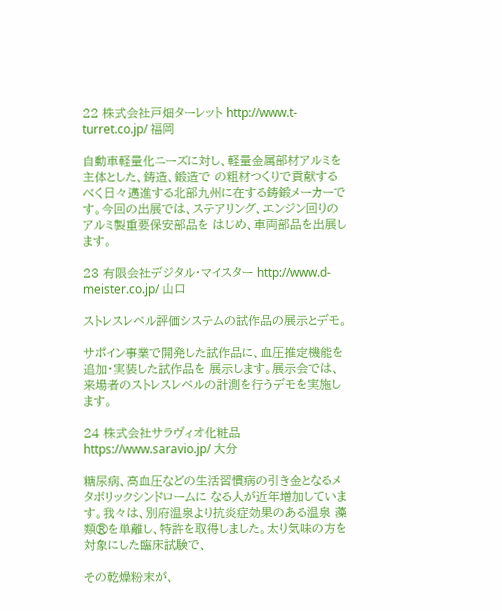22 株式会社戸畑ターレット http://www.t-turret.co.jp/ 福岡

自動車軽量化ニーズに対し、軽量金属部材アルミを主体とした、鋳造、鍛造で の粗材つくりで貢献するべく日々邁進する北部九州に在する鋳鍛メーカーで す。今回の出展では、ステアリング、エンジン回りのアルミ製重要保安部品を はじめ、車両部品を出展します。

23 有限会社デジタル・マイスター http://www.d-meister.co.jp/ 山口

ストレスレベル評価システムの試作品の展示とデモ。

サポイン事業で開発した試作品に、血圧推定機能を追加・実装した試作品を 展示します。展示会では、来場者のストレスレベルの計測を行うデモを実施し ます。

24 株式会社サラヴィオ化粧品 https://www.saravio.jp/ 大分

糖尿病、高血圧などの生活習慣病の引き金となるメタボリックシンドロームに なる人が近年増加しています。我々は、別府温泉より抗炎症効果のある温泉 藻類®を単離し、特許を取得しました。太り気味の方を対象にした臨床試験で、

その乾燥粉末が、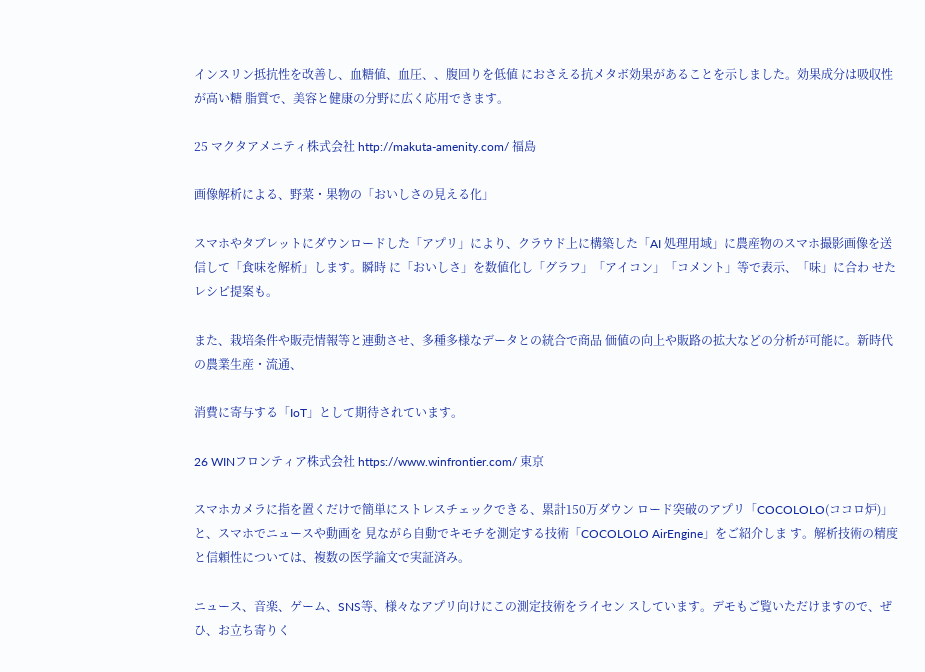インスリン抵抗性を改善し、血糖値、血圧、、腹回りを低値 におさえる抗メタボ効果があることを示しました。効果成分は吸収性が高い糖 脂質で、美容と健康の分野に広く応用できます。

25 マクタアメニティ株式会社 http://makuta-amenity.com/ 福島

画像解析による、野菜・果物の「おいしさの見える化」

スマホやタブレットにダウンロードした「アプリ」により、クラウド上に構築した「AI 処理用域」に農産物のスマホ撮影画像を送信して「食味を解析」します。瞬時 に「おいしさ」を数値化し「グラフ」「アイコン」「コメント」等で表示、「味」に合わ せたレシピ提案も。

また、栽培条件や販売情報等と連動させ、多種多様なデータとの統合で商品 価値の向上や販路の拡大などの分析が可能に。新時代の農業生産・流通、

消費に寄与する「IoT」として期待されています。

26 WINフロンティア株式会社 https://www.winfrontier.com/ 東京

スマホカメラに指を置くだけで簡単にストレスチェックできる、累計150万ダウン ロード突破のアプリ「COCOLOLO(ココロ炉)」と、スマホでニュースや動画を 見ながら自動でキモチを測定する技術「COCOLOLO AirEngine」をご紹介しま す。解析技術の精度と信頼性については、複数の医学論文で実証済み。

ニュース、音楽、ゲーム、SNS等、様々なアプリ向けにこの測定技術をライセン スしています。デモもご覧いただけますので、ぜひ、お立ち寄りく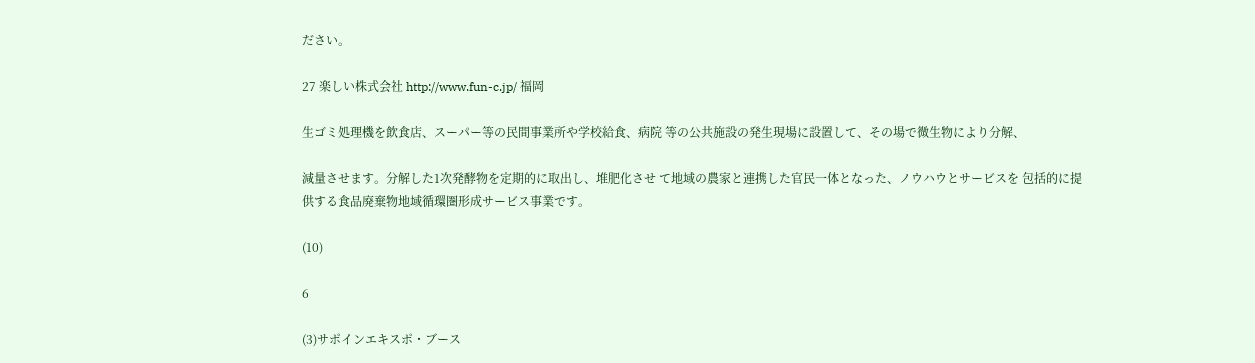ださい。

27 楽しい株式会社 http://www.fun-c.jp/ 福岡

生ゴミ処理機を飲食店、スーパー等の民間事業所や学校給食、病院 等の公共施設の発生現場に設置して、その場で微生物により分解、

減量させます。分解した1次発酵物を定期的に取出し、堆肥化させ て地域の農家と連携した官民一体となった、ノウハウとサービスを 包括的に提供する食品廃棄物地域循環圏形成サービス事業です。

(10)

6

(3)サポインエキスポ・ブース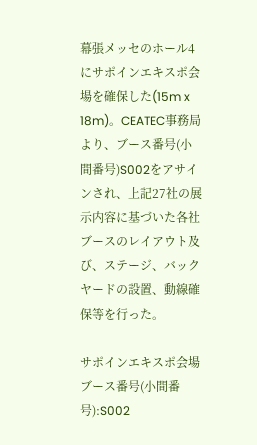幕張メッセのホール4にサポインエキスポ会場を確保した(15m x 18m)。CEATEC事務局 より、ブース番号(小間番号)S002をアサインされ、上記27社の展示内容に基づいた各社 ブースのレイアウト及び、ステージ、バックヤードの設置、動線確保等を行った。

サポインエキスポ会場 ブース番号(小間番号):S002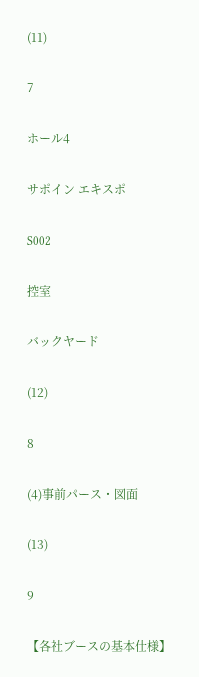(11)

7

ホール4

サポイン エキスポ

S002

控室

バックヤード

(12)

8

(4)事前パース・図面

(13)

9

【各社ブースの基本仕様】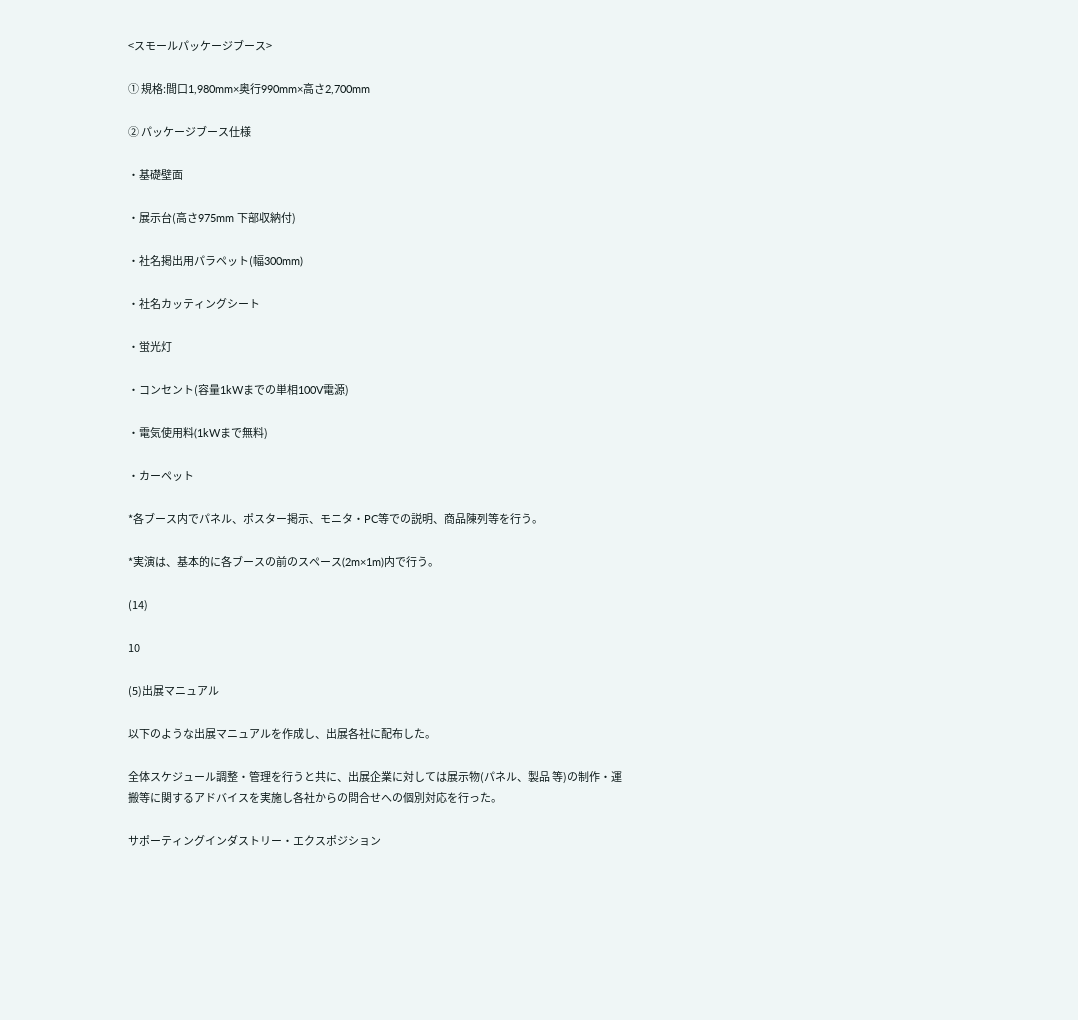<スモールパッケージブース>

① 規格:間口1,980mm×奥行990mm×高さ2,700mm

② パッケージブース仕様

・基礎壁面

・展示台(高さ975mm 下部収納付)

・社名掲出用パラペット(幅300mm)

・社名カッティングシート

・蛍光灯

・コンセント(容量1kWまでの単相100V電源)

・電気使用料(1kWまで無料)

・カーペット

*各ブース内でパネル、ポスター掲示、モニタ・PC等での説明、商品陳列等を行う。

*実演は、基本的に各ブースの前のスペース(2m×1m)内で行う。

(14)

10

(5)出展マニュアル

以下のような出展マニュアルを作成し、出展各社に配布した。

全体スケジュール調整・管理を行うと共に、出展企業に対しては展示物(パネル、製品 等)の制作・運搬等に関するアドバイスを実施し各社からの問合せへの個別対応を行った。

サポーティングインダストリー・エクスポジション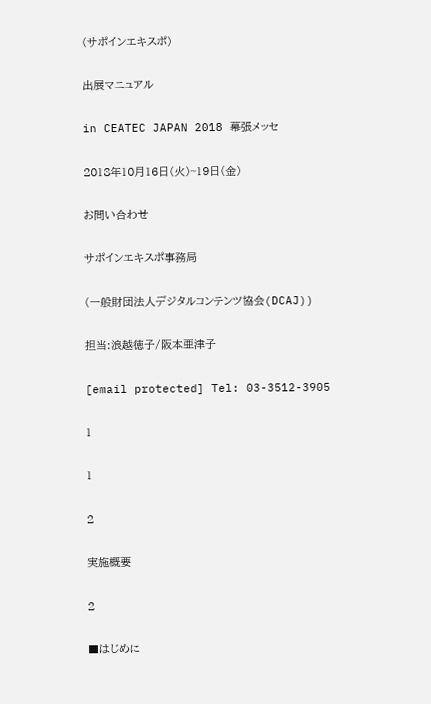(サポインエキスポ)

出展マニュアル

in CEATEC JAPAN 2018 幕張メッセ

2018年10月16日(火)~19日(金)

お問い合わせ

サポインエキスポ事務局

(一般財団法人デジタルコンテンツ協会(DCAJ))

担当:浪越徳子/阪本亜津子

[email protected] Tel: 03-3512-3905

1

1

2

実施概要

2

■はじめに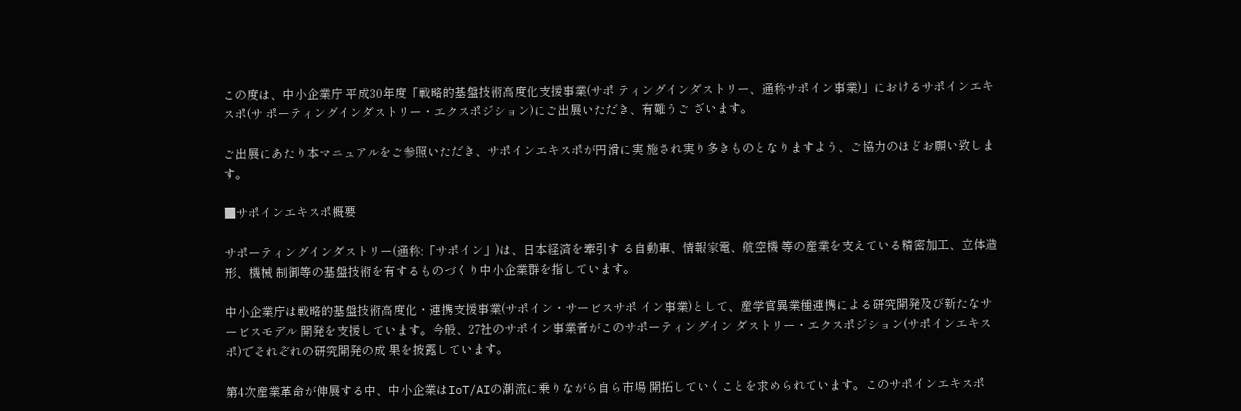この度は、中小企業庁 平成30年度「戦略的基盤技術高度化支援事業(サポ ティングインダストリー、通称サポイン事業)」におけるサポインエキスポ(サ ポーティングインダストリー・エクスポジション)にご出展いただき、有難うご ざいます。

ご出展にあたり本マニュアルをご参照いただき、サポインエキスポが円滑に実 施され実り多きものとなりますよう、ご協力のほどお願い致します。

■サポインエキスポ概要

サポーティングインダストリー(通称:「サポイン」)は、日本経済を牽引す る自動車、情報家電、航空機 等の産業を支えている精密加工、立体造形、機械 制御等の基盤技術を有するものづくり中小企業群を指しています。

中小企業庁は戦略的基盤技術高度化・連携支援事業(サポイン・サービスサポ イン事業)として、産学官異業種連携による研究開発及び新たなサービスモデル 開発を支援しています。今般、27社のサポイン事業者がこのサポーティングイン ダストリー・エクスポジション(サポインエキスポ)でそれぞれの研究開発の成 果を披露しています。

第4次産業革命が伸展する中、中小企業はIoT/AIの潮流に乗りながら自ら市場 開拓していくことを求められています。このサポインエキスポ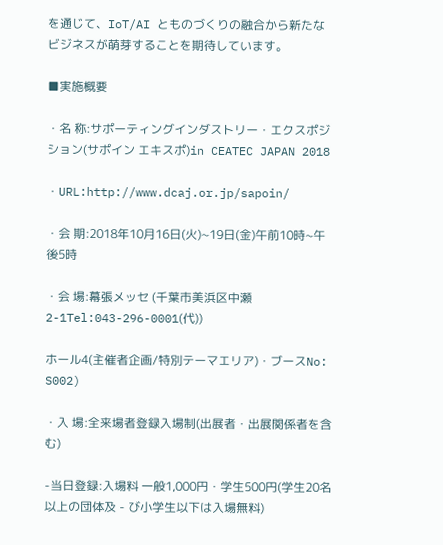を通じて、IoT/AI とものづくりの融合から新たなビジネスが萌芽することを期待しています。

■実施概要

・名 称:サポーティングインダストリー・エクスポジション(サポイン エキスポ)in CEATEC JAPAN 2018

・URL:http://www.dcaj.or.jp/sapoin/

・会 期:2018年10月16日(火)~19日(金)午前10時~午後5時

・会 場:幕張メッセ (千葉市美浜区中瀬2-1Tel:043-296-0001(代))

ホール4(主催者企画/特別テーマエリア)・ブースNo: S002)

・入 場:全来場者登録入場制(出展者・出展関係者を含む)

-当日登録:入場料 一般1,000円・学生500円(学生20名以上の団体及 - び小学生以下は入場無料)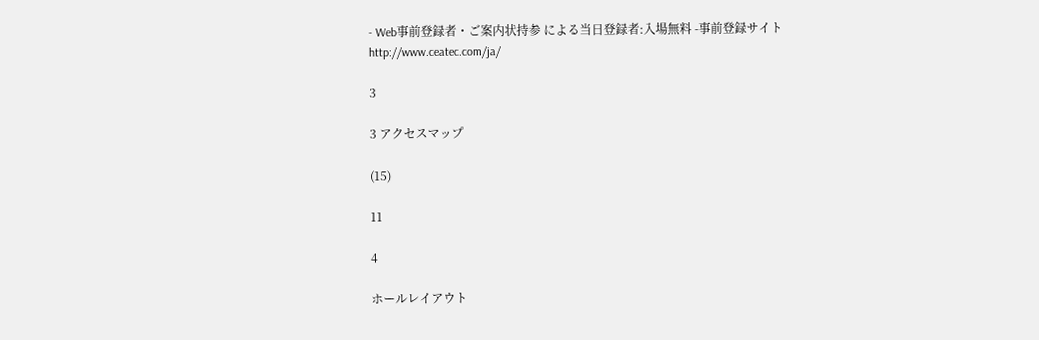- Web事前登録者・ご案内状持参 による当日登録者:入場無料 -事前登録サイトhttp://www.ceatec.com/ja/

3

3 アクセスマップ

(15)

11

4

ホールレイアウト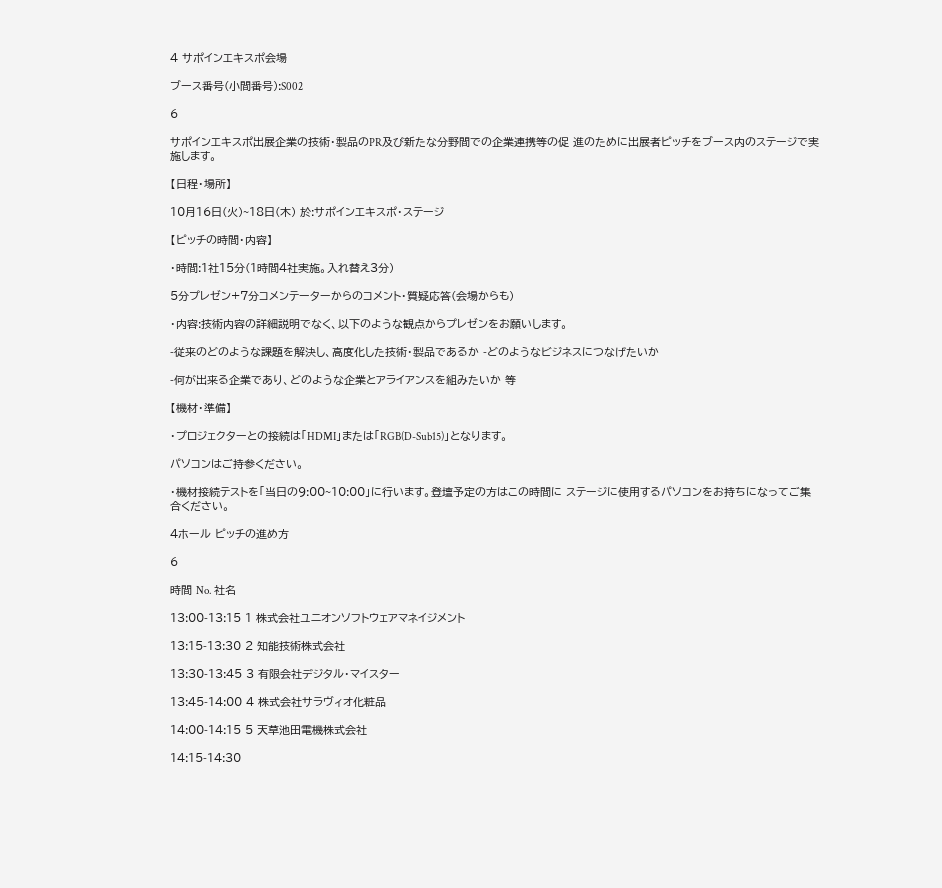4 サポインエキスポ会場

ブース番号(小間番号):S002

6

サポインエキスポ出展企業の技術・製品のPR及び新たな分野間での企業連携等の促 進のために出展者ピッチをブース内のステージで実施します。

【日程・場所】

10月16日(火)~18日(木) 於:サポインエキスポ・ステージ

【ピッチの時間・内容】

・時間:1社15分(1時間4社実施。入れ替え3分)

5分プレゼン+7分コメンテーターからのコメント・質疑応答(会場からも)

・内容:技術内容の詳細説明でなく、以下のような観点からプレゼンをお願いします。

-従来のどのような課題を解決し、高度化した技術・製品であるか -どのようなビジネスにつなげたいか

-何が出来る企業であり、どのような企業とアライアンスを組みたいか 等

【機材・準備】

・プロジェクターとの接続は「HDMI」または「RGB(D-Sub15)」となります。

パソコンはご持参ください。

・機材接続テストを「当日の9:00~10:00」に行います。登壇予定の方はこの時間に ステージに使用するパソコンをお持ちになってご集合ください。

4ホール ピッチの進め方

6

時間 No. 社名

13:00-13:15 1 株式会社ユニオンソフトウェアマネイジメント

13:15-13:30 2 知能技術株式会社

13:30-13:45 3 有限会社デジタル・マイスター

13:45-14:00 4 株式会社サラヴィオ化粧品

14:00-14:15 5 天草池田電機株式会社

14:15-14:30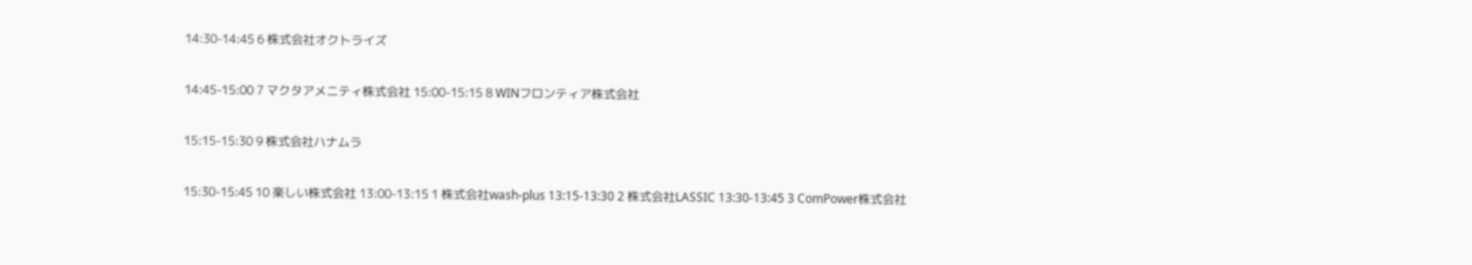14:30-14:45 6 株式会社オクトライズ

14:45-15:00 7 マクタアメニティ株式会社 15:00-15:15 8 WINフロンティア株式会社

15:15-15:30 9 株式会社ハナムラ

15:30-15:45 10 楽しい株式会社 13:00-13:15 1 株式会社wash-plus 13:15-13:30 2 株式会社LASSIC 13:30-13:45 3 ComPower株式会社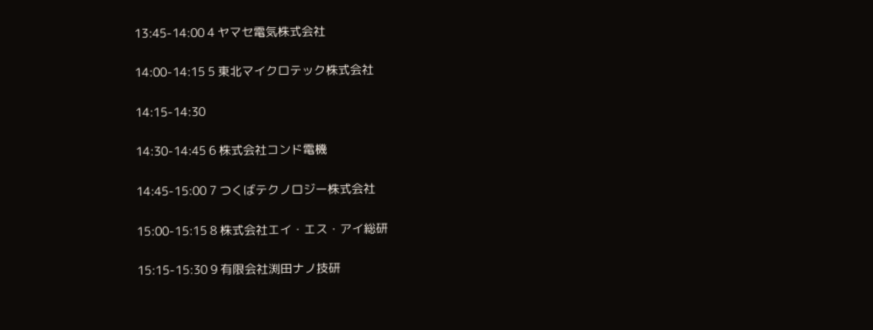13:45-14:00 4 ヤマセ電気株式会社

14:00-14:15 5 東北マイクロテック株式会社

14:15-14:30

14:30-14:45 6 株式会社コンド電機

14:45-15:00 7 つくばテクノロジー株式会社

15:00-15:15 8 株式会社エイ・エス・アイ総研

15:15-15:30 9 有限会社渕田ナノ技研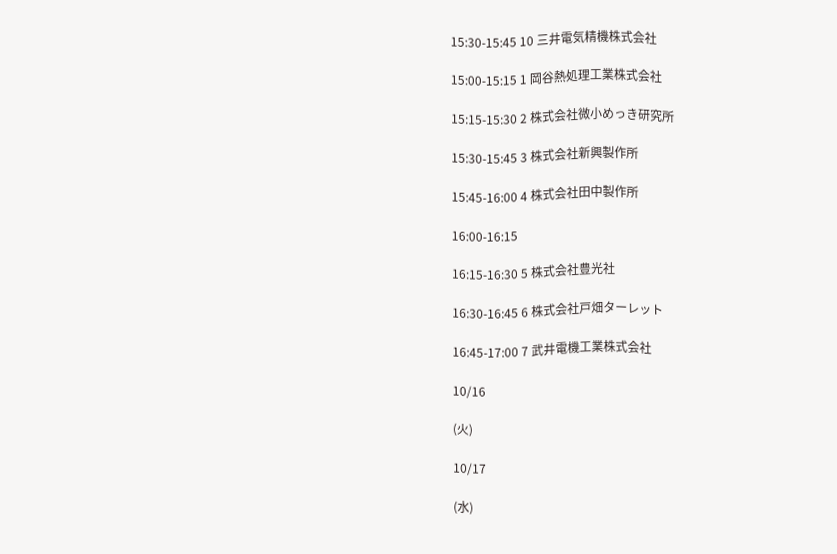15:30-15:45 10 三井電気精機株式会社

15:00-15:15 1 岡谷熱処理工業株式会社

15:15-15:30 2 株式会社微小めっき研究所

15:30-15:45 3 株式会社新興製作所

15:45-16:00 4 株式会社田中製作所

16:00-16:15

16:15-16:30 5 株式会社豊光社

16:30-16:45 6 株式会社戸畑ターレット

16:45-17:00 7 武井電機工業株式会社

10/16

(火)

10/17

(水)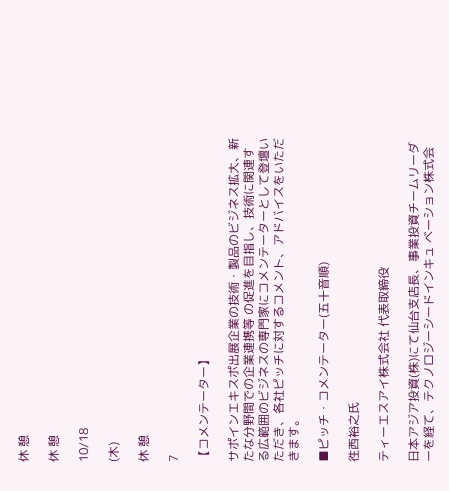休 憩

休 憩

10/18

(木)

休 憩

7

【コメンテーター】

サポインエキスポ出展企業の技術・製品のビジネス拡大、新たな分野間での企業連携等 の促進を目指し、技術に関連する広範囲のビジネスの専門家にコメンテーターとして登壇い ただき、各社ピッチに対するコメント、アドバイスをいただきます。

■ピッチ・コメンテーター(五十音順)

徃西裕之氏

ティーエスアイ株式会社 代表取締役

日本アジア投資(株)にて仙台支店長、事業投資チームリーダーを経て、テクノロジーシードインキュ ベーション株式会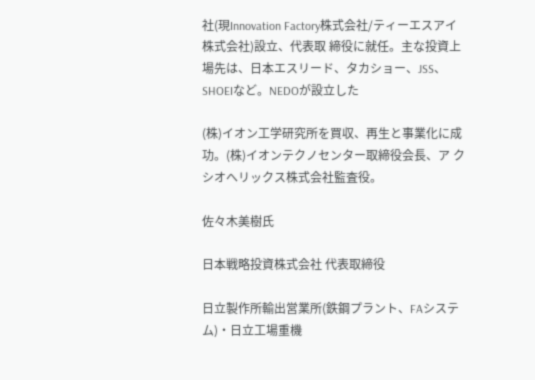社(現Innovation Factory株式会社/ティーエスアイ株式会社)設立、代表取 締役に就任。主な投資上場先は、日本エスリード、タカショー、JSS、SHOEIなど。NEDOが設立した

(株)イオン工学研究所を買収、再生と事業化に成功。(株)イオンテクノセンター取締役会長、ア クシオへリックス株式会社監査役。

佐々木美樹氏

日本戦略投資株式会社 代表取締役

日立製作所輸出営業所(鉄鋼プラント、FAシステム)・日立工場重機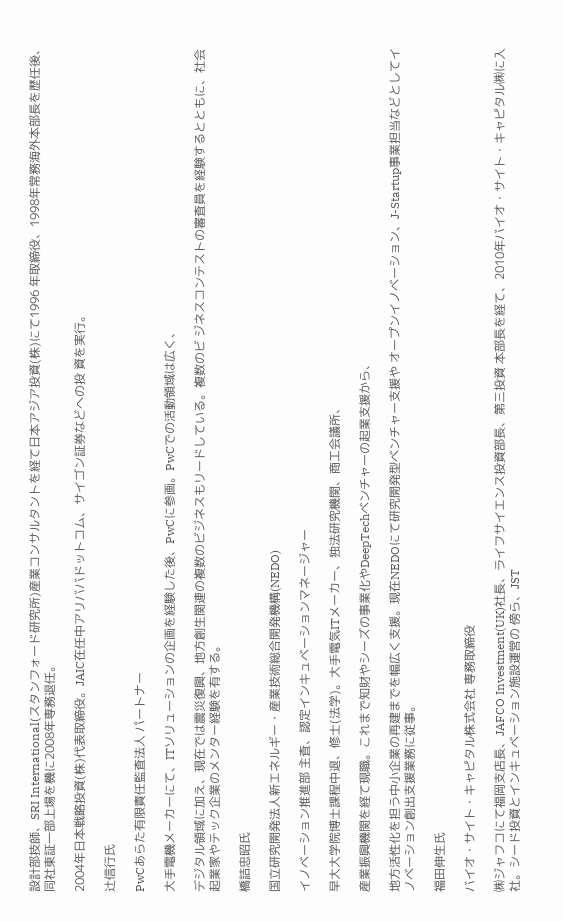設計部技師、SRI International(スタンフォード研究所)産業コンサルタントを経て日本アジア投資(株)にて1996 年取締役、1998年常務海外本部長を歴任後、同社東証一部上場を機に2008年専務退任。

2004年日本戦略投資(株)代表取締役。JAIC在任中アリババドットコム、サイゴン証券などへの投 資を実行。

辻信行氏

PwCあらた有限責任監査法人 パートナー

大手電機メーカーにて、ITソリューションの企画を経験した後、PwCに参画。PwCでの活動領域は広く、

デジタル領域に加え、現在では震災復興、地方創生関連の複数のビジネスもリードしている。複数のビ ジネスコンテストの審査員を経験するとともに、社会起業家やテック企業のメンター経験を有する。

橋詰忠昭氏

国立研究開発法人新エネルギー・産業技術総合開発機構(NEDO)

イノベーション推進部 主査、認定インキュベーションマネージャー

早大大学院博士課程中退、修士(法学)。大手電気ITメーカー、独法研究機関、商工会議所、

産業振興機関を経て現職。これまで知財やシーズの事業化やDeepTechベンチャーの起業支援から、

地方活性化を担う中小企業の再建までを幅広く支援。現在NEDOにて研究開発型ベンチャー支援や オープンイノベーション、J-Startup事業担当などとしてイノベーション創出支援業務に従事。

福田伸生氏

バイオ・サイト・キャピタル株式会社 専務取締役

㈱ジャフコにて福岡支店長、JAFCO Investment(UK)社長、ライフサイエンス投資部長、第三投資 本部長を経て、2010年バイオ・サイト・キャピタル㈱に入社。シード投資とインキュベーション施設運営の 傍ら、JST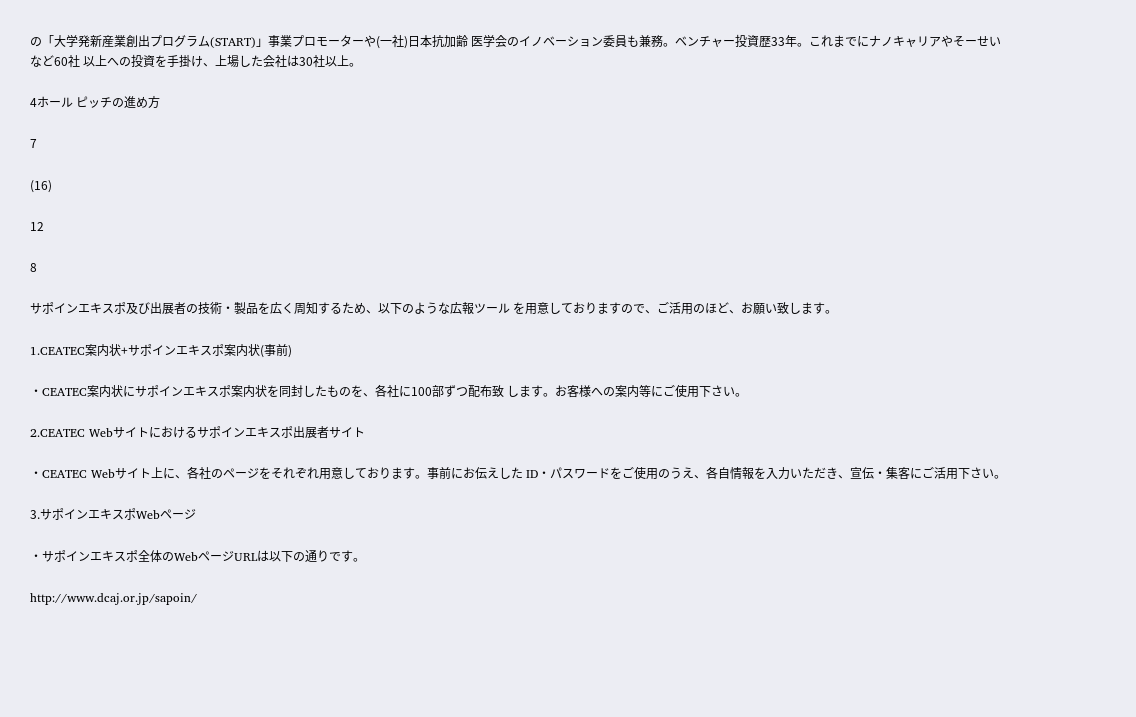の「大学発新産業創出プログラム(START)」事業プロモーターや(一社)日本抗加齢 医学会のイノベーション委員も兼務。ベンチャー投資歴33年。これまでにナノキャリアやそーせいなど60社 以上への投資を手掛け、上場した会社は30社以上。

4ホール ピッチの進め方

7

(16)

12

8

サポインエキスポ及び出展者の技術・製品を広く周知するため、以下のような広報ツール を用意しておりますので、ご活用のほど、お願い致します。

1.CEATEC案内状+サポインエキスポ案内状(事前)

・CEATEC案内状にサポインエキスポ案内状を同封したものを、各社に100部ずつ配布致 します。お客様への案内等にご使用下さい。

2.CEATEC Webサイトにおけるサポインエキスポ出展者サイト

・CEATEC Webサイト上に、各社のページをそれぞれ用意しております。事前にお伝えした ID・パスワードをご使用のうえ、各自情報を入力いただき、宣伝・集客にご活用下さい。

3.サポインエキスポWebページ

・サポインエキスポ全体のWebページURLは以下の通りです。

http://www.dcaj.or.jp/sapoin/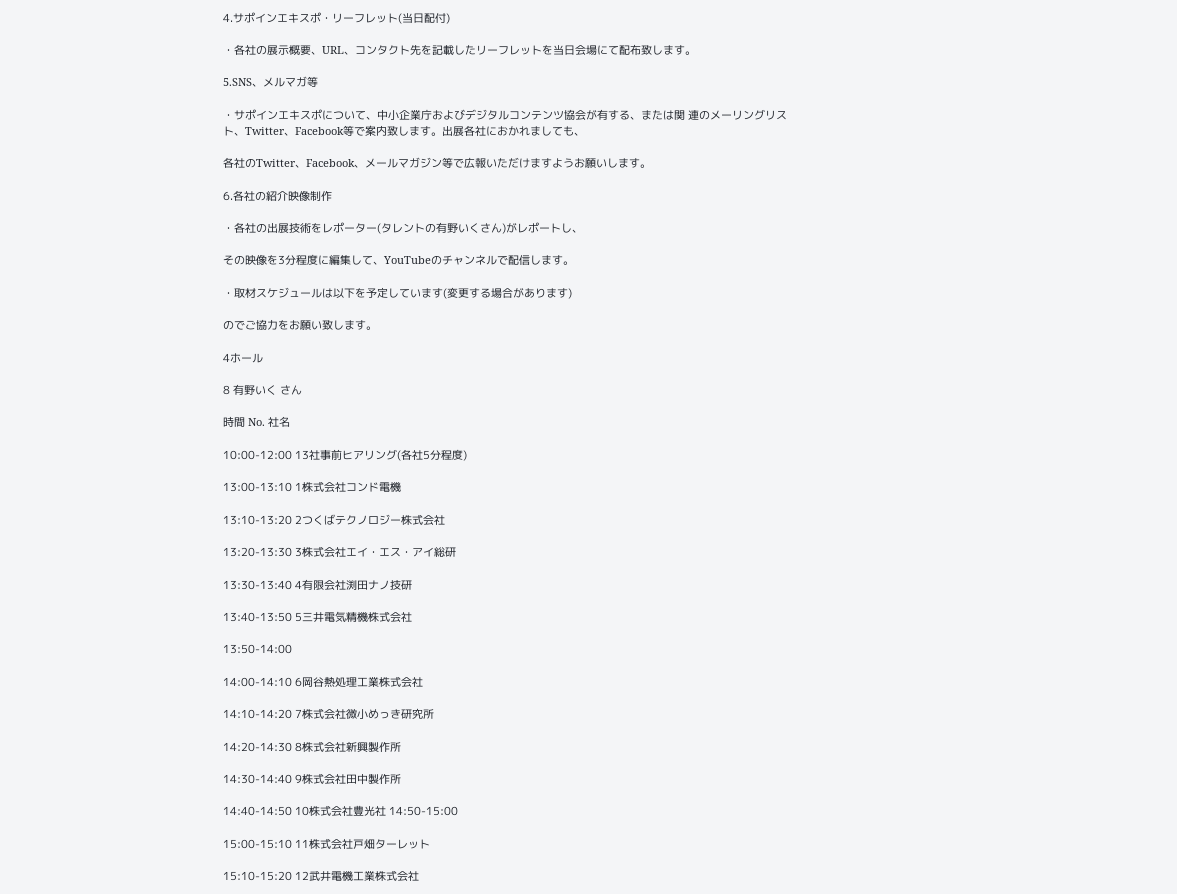4.サポインエキスポ・リーフレット(当日配付)

・各社の展示概要、URL、コンタクト先を記載したリーフレットを当日会場にて配布致します。

5.SNS、メルマガ等

・サポインエキスポについて、中小企業庁およびデジタルコンテンツ協会が有する、または関 連のメーリングリスト、Twitter、Facebook等で案内致します。出展各社におかれましても、

各社のTwitter、Facebook、メールマガジン等で広報いただけますようお願いします。

6.各社の紹介映像制作

・各社の出展技術をレポーター(タレントの有野いくさん)がレポートし、

その映像を3分程度に編集して、YouTubeのチャンネルで配信します。

・取材スケジュールは以下を予定しています(変更する場合があります)

のでご協力をお願い致します。

4ホール

8 有野いく さん

時間 No. 社名

10:00-12:00 13社事前ヒアリング(各社5分程度)

13:00-13:10 1株式会社コンド電機

13:10-13:20 2つくばテクノロジー株式会社

13:20-13:30 3株式会社エイ・エス・アイ総研

13:30-13:40 4有限会社渕田ナノ技研

13:40-13:50 5三井電気精機株式会社

13:50-14:00

14:00-14:10 6岡谷熱処理工業株式会社

14:10-14:20 7株式会社微小めっき研究所

14:20-14:30 8株式会社新興製作所

14:30-14:40 9株式会社田中製作所

14:40-14:50 10株式会社豊光社 14:50-15:00

15:00-15:10 11株式会社戸畑ターレット

15:10-15:20 12武井電機工業株式会社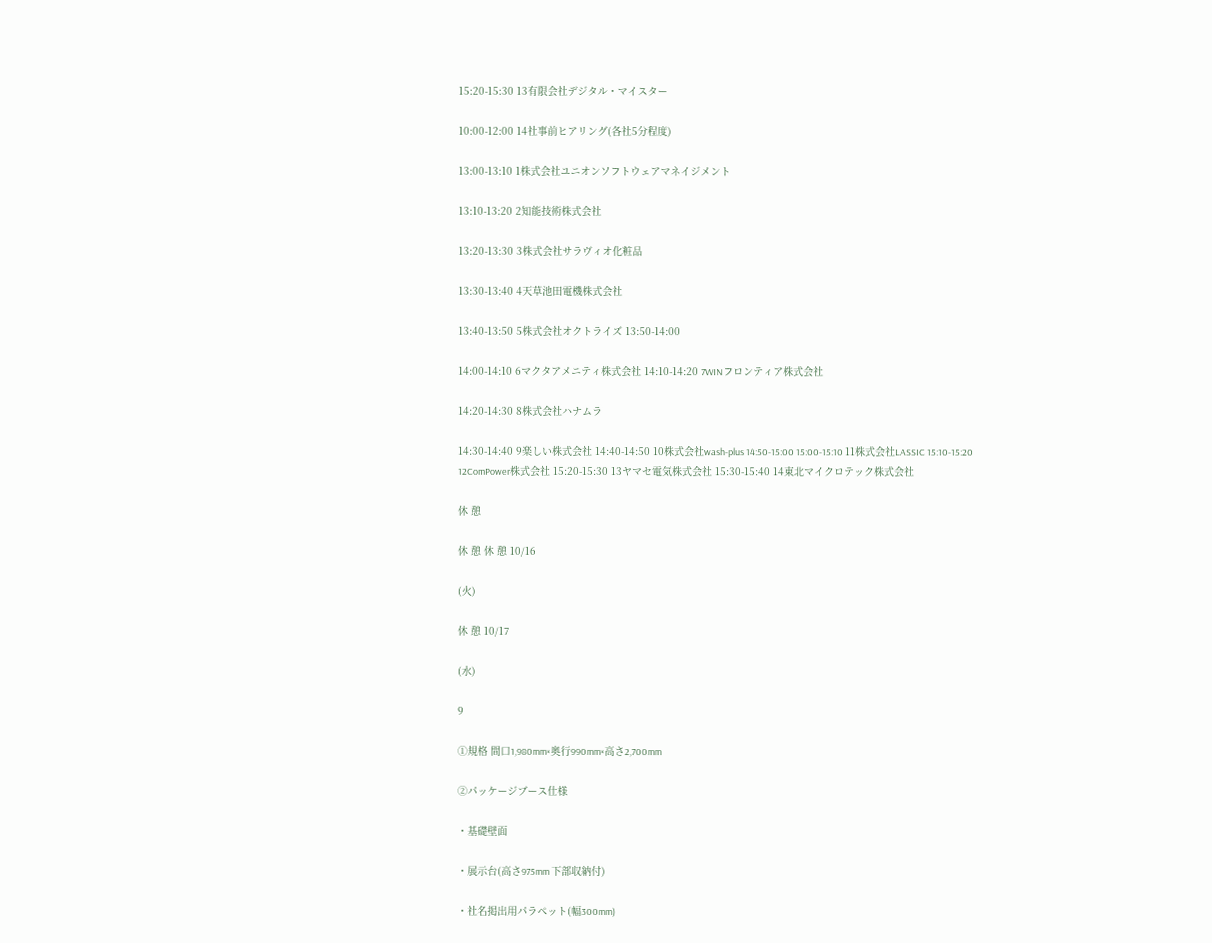15:20-15:30 13有限会社デジタル・マイスター

10:00-12:00 14社事前ヒアリング(各社5分程度)

13:00-13:10 1株式会社ユニオンソフトウェアマネイジメント

13:10-13:20 2知能技術株式会社

13:20-13:30 3株式会社サラヴィオ化粧品

13:30-13:40 4天草池田電機株式会社

13:40-13:50 5株式会社オクトライズ 13:50-14:00

14:00-14:10 6マクタアメニティ株式会社 14:10-14:20 7WINフロンティア株式会社

14:20-14:30 8株式会社ハナムラ

14:30-14:40 9楽しい株式会社 14:40-14:50 10株式会社wash-plus 14:50-15:00 15:00-15:10 11株式会社LASSIC 15:10-15:20 12ComPower株式会社 15:20-15:30 13ヤマセ電気株式会社 15:30-15:40 14東北マイクロテック株式会社

休 憩

休 憩 休 憩 10/16

(火)

休 憩 10/17

(水)

9

①規格 間口1,980mm×奥行990mm×高さ2,700mm

②パッケージブース仕様

・基礎壁面

・展示台(高さ975mm 下部収納付)

・社名掲出用パラペット(幅300mm)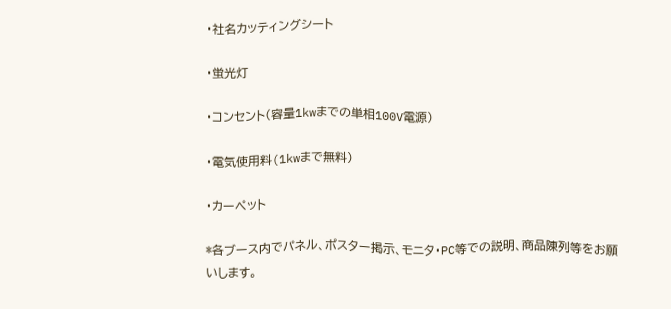・社名カッティングシート

・蛍光灯

・コンセント(容量1kwまでの単相100V電源)

・電気使用料(1kwまで無料)

・カーペット

*各ブース内でパネル、ポスター掲示、モニタ・PC等での説明、商品陳列等をお願 いします。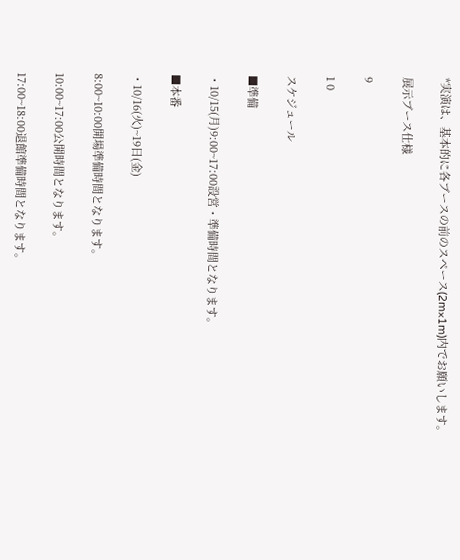*実演は、基本的に各ブースの前のスペース(2m×1m)内でお願いします。

展示ブース仕様

9

1 0

スケジュール

■準備

・10/15(月)9:00~17:00設営・準備時間となります。

■本番

・10/16(火)~19日(金)

8:00~10:00開場準備時間となります。

10:00~17:00公開時間となります。

17:00~18:00退館準備時間となります。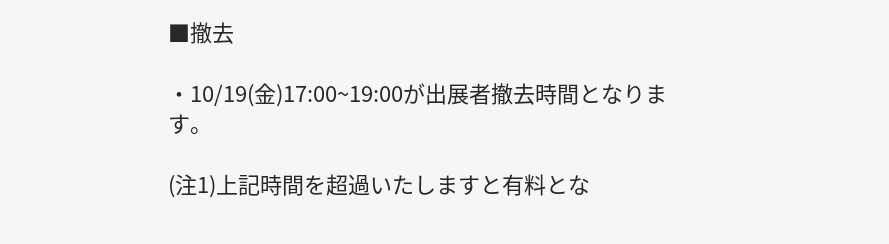■撤去

・10/19(金)17:00~19:00が出展者撤去時間となります。

(注1)上記時間を超過いたしますと有料とな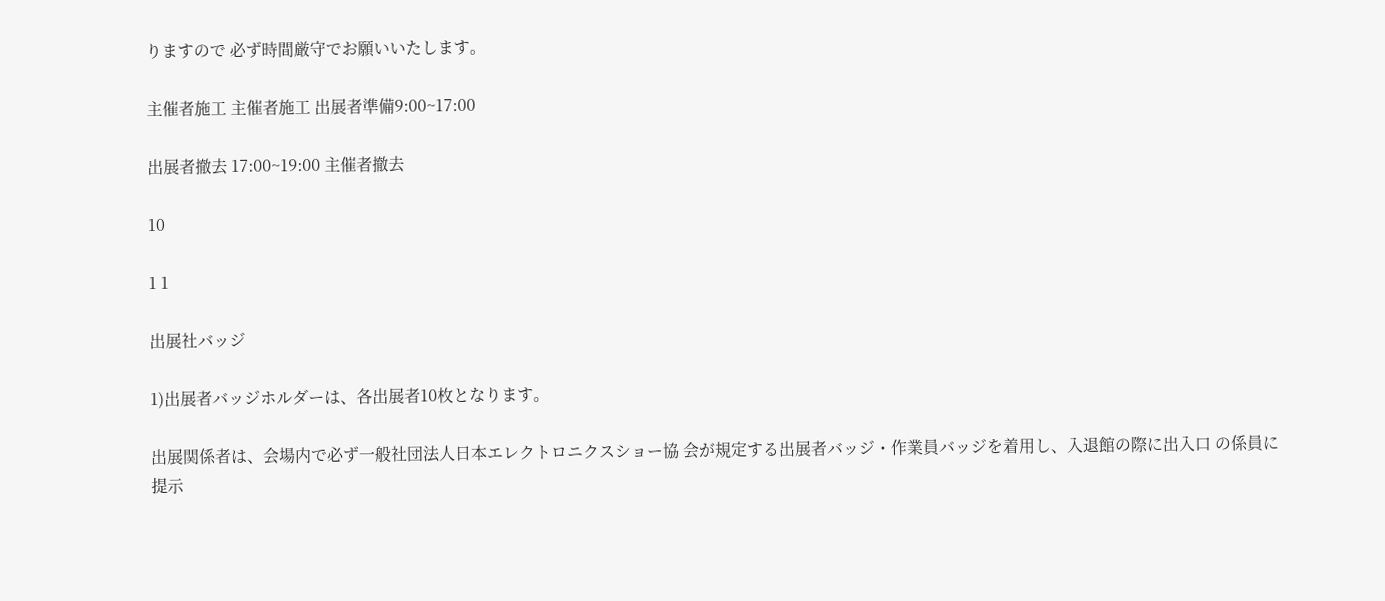りますので 必ず時間厳守でお願いいたします。

主催者施工 主催者施工 出展者準備9:00~17:00

出展者撤去 17:00~19:00 主催者撤去

10

1 1

出展社バッジ

1)出展者バッジホルダーは、各出展者10枚となります。

出展関係者は、会場内で必ず一般社団法人日本エレクトロニクスショー協 会が規定する出展者バッジ・作業員バッジを着用し、入退館の際に出入口 の係員に提示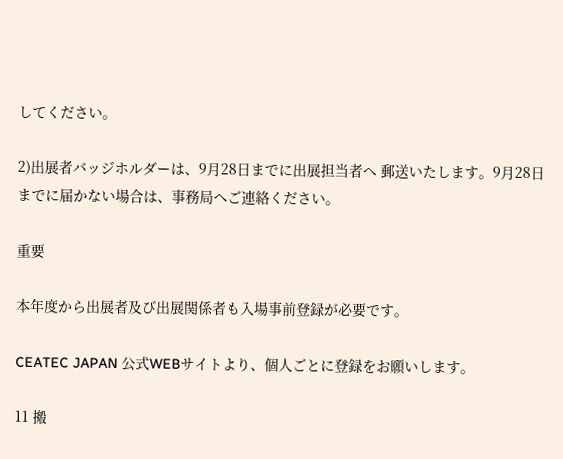してください。

2)出展者バッジホルダーは、9月28日までに出展担当者へ 郵送いたします。9月28日までに届かない場合は、事務局へご連絡ください。

重要

本年度から出展者及び出展関係者も入場事前登録が必要です。

CEATEC JAPAN 公式WEBサイトより、個人ごとに登録をお願いします。

11 搬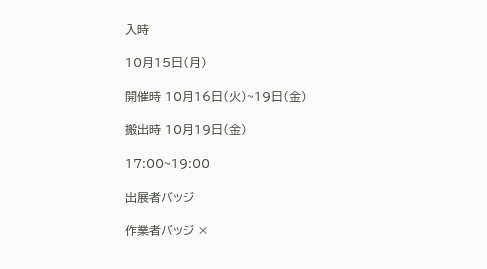入時

10月15日(月)

開催時 10月16日(火)~19日(金)

搬出時 10月19日(金)

17:00~19:00

出展者バッジ

作業者バッジ ×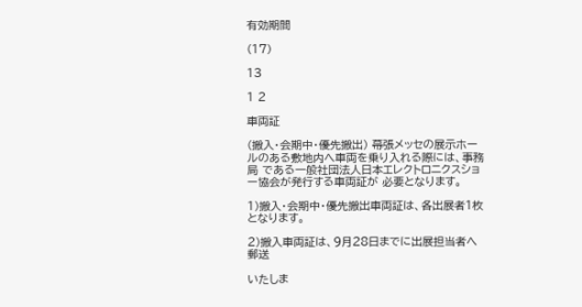有効期間

(17)

13

1 2

車両証

(搬入・会期中・優先搬出) 幕張メッセの展示ホールのある敷地内へ車両を乗り入れる際には、事務局 である一般社団法人日本エレクトロニクスショー協会が発行する車両証が 必要となります。

1)搬入・会期中・優先搬出車両証は、各出展者1枚となります。

2)搬入車両証は、9月28日までに出展担当者へ郵送

いたしま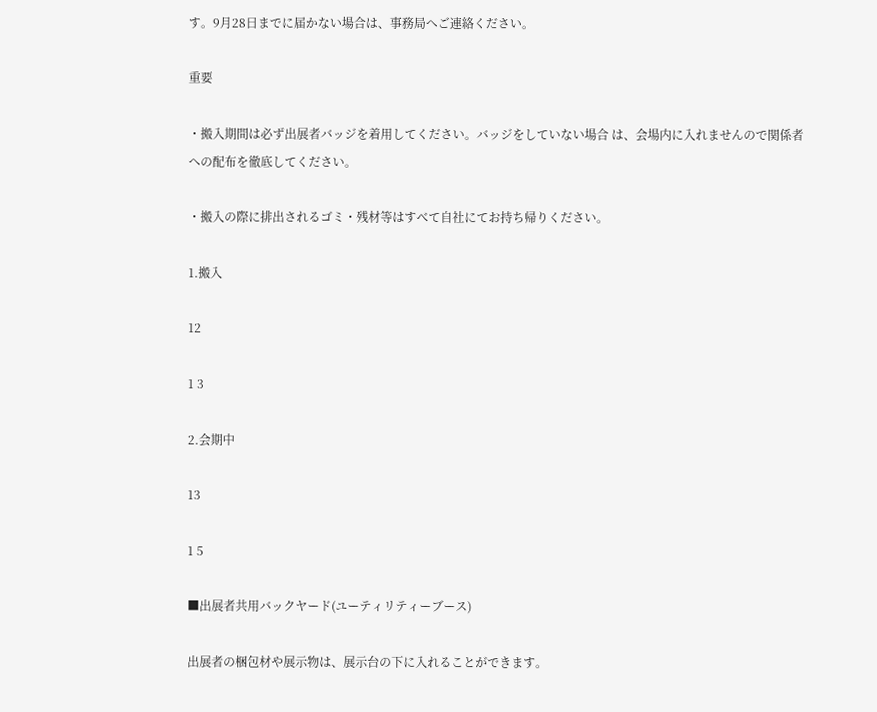す。9月28日までに届かない場合は、事務局へご連絡ください。

重要

・搬入期間は必ず出展者バッジを着用してください。バッジをしていない場合 は、会場内に入れませんので関係者への配布を徹底してください。

・搬入の際に排出されるゴミ・残材等はすべて自社にてお持ち帰りください。

1.搬入

12

1 3

2.会期中

13

1 5

■出展者共用バックヤード(ユーティリティーブース)

出展者の梱包材や展示物は、展示台の下に入れることができます。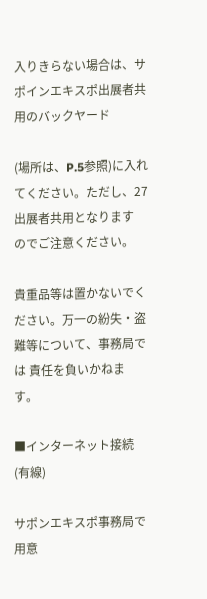入りきらない場合は、サポインエキスポ出展者共用のバックヤード

(場所は、P.5参照)に入れてください。ただし、27出展者共用となります のでご注意ください。

貴重品等は置かないでください。万一の紛失・盗難等について、事務局では 責任を負いかねます。

■インターネット接続(有線)

サポンエキスポ事務局で用意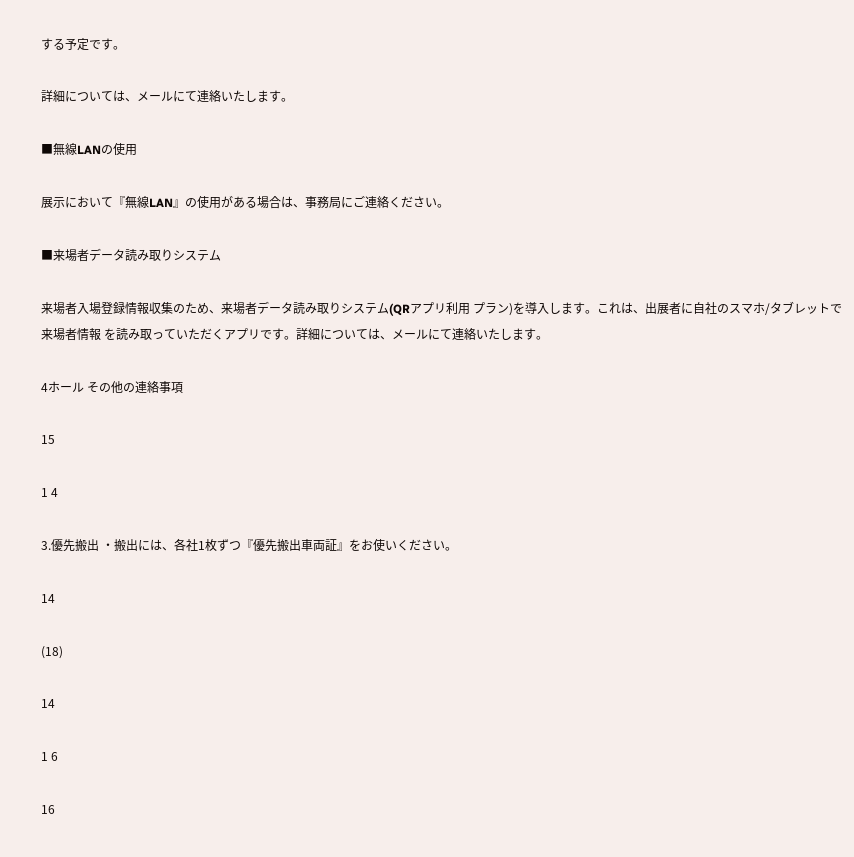する予定です。

詳細については、メールにて連絡いたします。

■無線LANの使用

展示において『無線LAN』の使用がある場合は、事務局にご連絡ください。

■来場者データ読み取りシステム

来場者入場登録情報収集のため、来場者データ読み取りシステム(QRアプリ利用 プラン)を導入します。これは、出展者に自社のスマホ/タブレットで来場者情報 を読み取っていただくアプリです。詳細については、メールにて連絡いたします。

4ホール その他の連絡事項

15

1 4

3.優先搬出 ・搬出には、各社1枚ずつ『優先搬出車両証』をお使いください。

14

(18)

14

1 6

16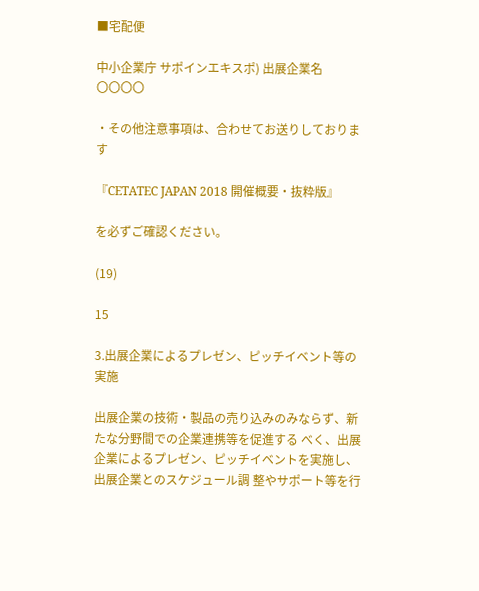■宅配便

中小企業庁 サポインエキスポ) 出展企業名〇〇〇〇

・その他注意事項は、合わせてお送りしております

『CETATEC JAPAN 2018 開催概要・抜粋版』

を必ずご確認ください。

(19)

15

3.出展企業によるプレゼン、ピッチイベント等の実施

出展企業の技術・製品の売り込みのみならず、新たな分野間での企業連携等を促進する べく、出展企業によるプレゼン、ピッチイベントを実施し、出展企業とのスケジュール調 整やサポート等を行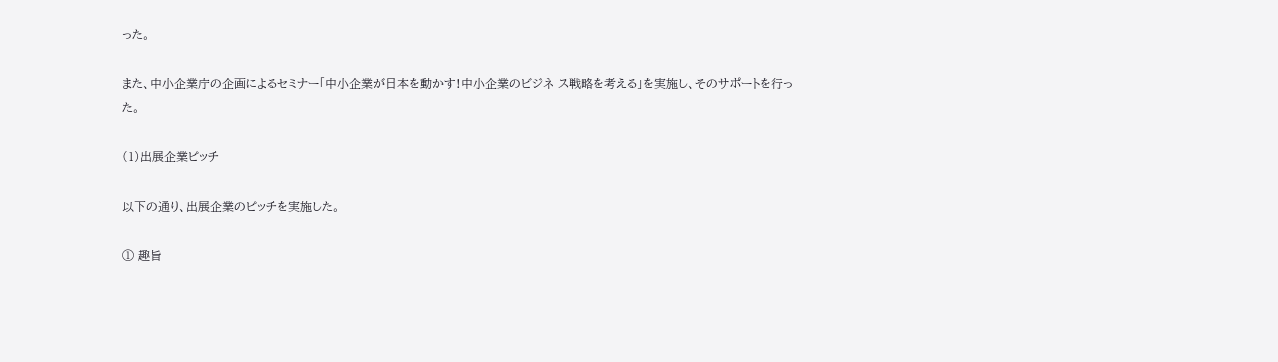った。

また、中小企業庁の企画によるセミナー「中小企業が日本を動かす!中小企業のビジネ ス戦略を考える」を実施し、そのサポートを行った。

(1)出展企業ピッチ

以下の通り、出展企業のピッチを実施した。

① 趣旨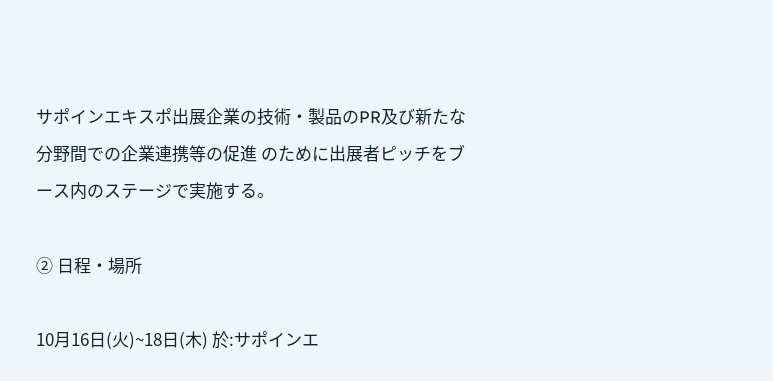サポインエキスポ出展企業の技術・製品のPR及び新たな分野間での企業連携等の促進 のために出展者ピッチをブース内のステージで実施する。

② 日程・場所

10月16日(火)~18日(木) 於:サポインエ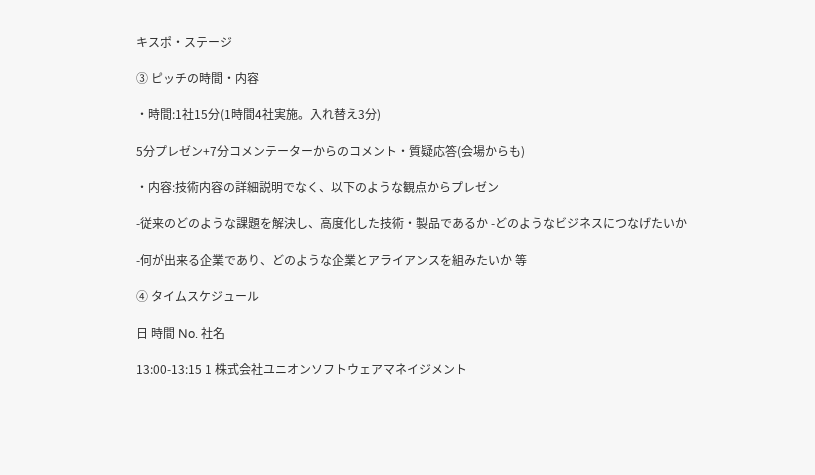キスポ・ステージ

③ ピッチの時間・内容

・時間:1社15分(1時間4社実施。入れ替え3分)

5分プレゼン+7分コメンテーターからのコメント・質疑応答(会場からも)

・内容:技術内容の詳細説明でなく、以下のような観点からプレゼン

-従来のどのような課題を解決し、高度化した技術・製品であるか -どのようなビジネスにつなげたいか

-何が出来る企業であり、どのような企業とアライアンスを組みたいか 等

④ タイムスケジュール

日 時間 No. 社名

13:00-13:15 1 株式会社ユニオンソフトウェアマネイジメント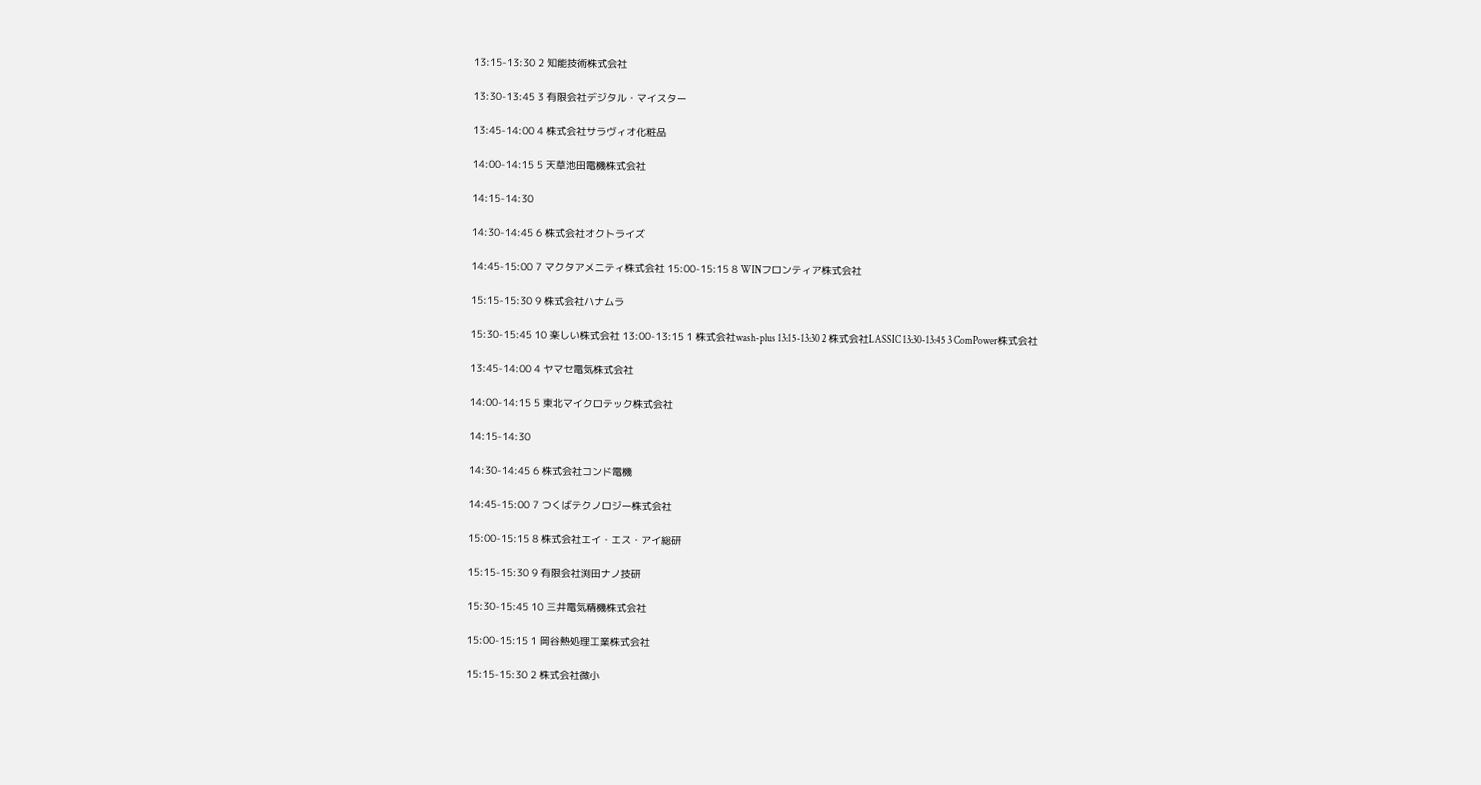13:15-13:30 2 知能技術株式会社

13:30-13:45 3 有限会社デジタル・マイスター

13:45-14:00 4 株式会社サラヴィオ化粧品

14:00-14:15 5 天草池田電機株式会社

14:15-14:30

14:30-14:45 6 株式会社オクトライズ

14:45-15:00 7 マクタアメニティ株式会社 15:00-15:15 8 WINフロンティア株式会社

15:15-15:30 9 株式会社ハナムラ

15:30-15:45 10 楽しい株式会社 13:00-13:15 1 株式会社wash-plus 13:15-13:30 2 株式会社LASSIC 13:30-13:45 3 ComPower株式会社

13:45-14:00 4 ヤマセ電気株式会社

14:00-14:15 5 東北マイクロテック株式会社

14:15-14:30

14:30-14:45 6 株式会社コンド電機

14:45-15:00 7 つくばテクノロジー株式会社

15:00-15:15 8 株式会社エイ・エス・アイ総研

15:15-15:30 9 有限会社渕田ナノ技研

15:30-15:45 10 三井電気精機株式会社

15:00-15:15 1 岡谷熱処理工業株式会社

15:15-15:30 2 株式会社微小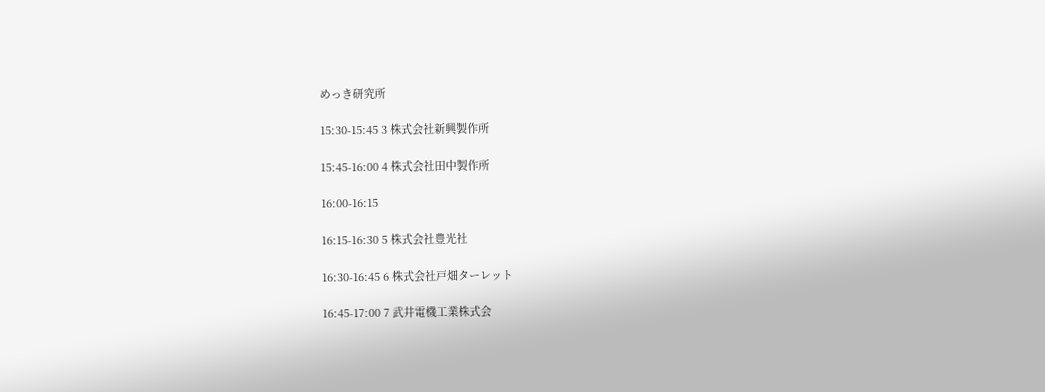めっき研究所

15:30-15:45 3 株式会社新興製作所

15:45-16:00 4 株式会社田中製作所

16:00-16:15

16:15-16:30 5 株式会社豊光社

16:30-16:45 6 株式会社戸畑ターレット

16:45-17:00 7 武井電機工業株式会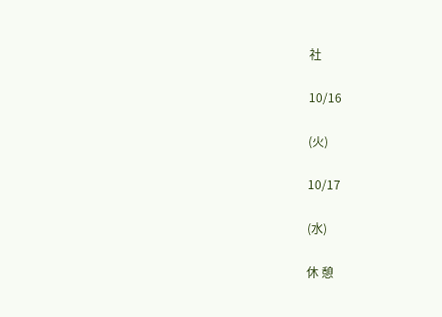社

10/16

(火)

10/17

(水)

休 憩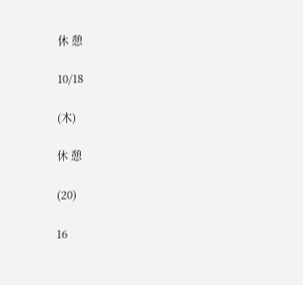休 憩

10/18

(木)

休 憩

(20)

16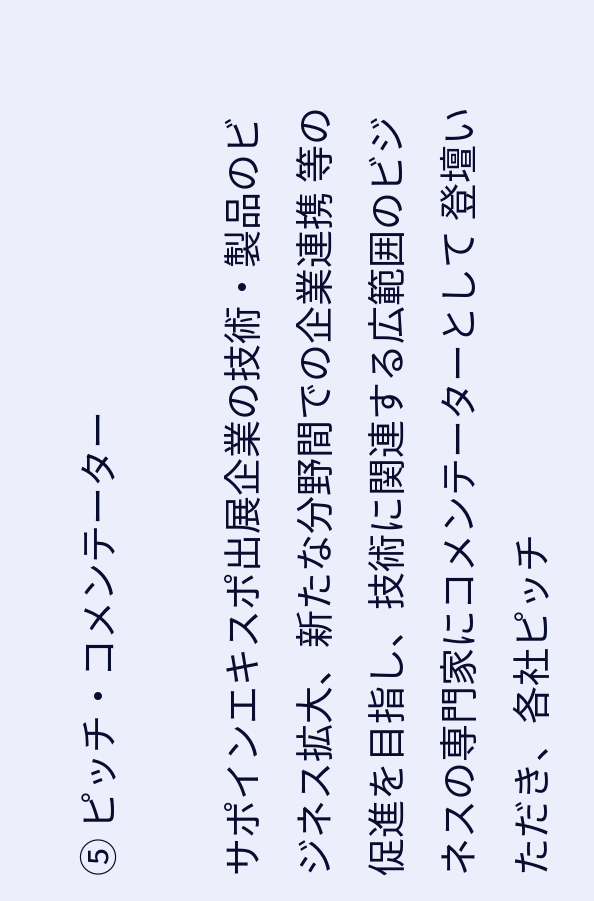⑤ ピッチ・コメンテーター

サポインエキスポ出展企業の技術・製品のビジネス拡大、新たな分野間での企業連携 等の促進を目指し、技術に関連する広範囲のビジネスの専門家にコメンテーターとして 登壇いただき、各社ピッチ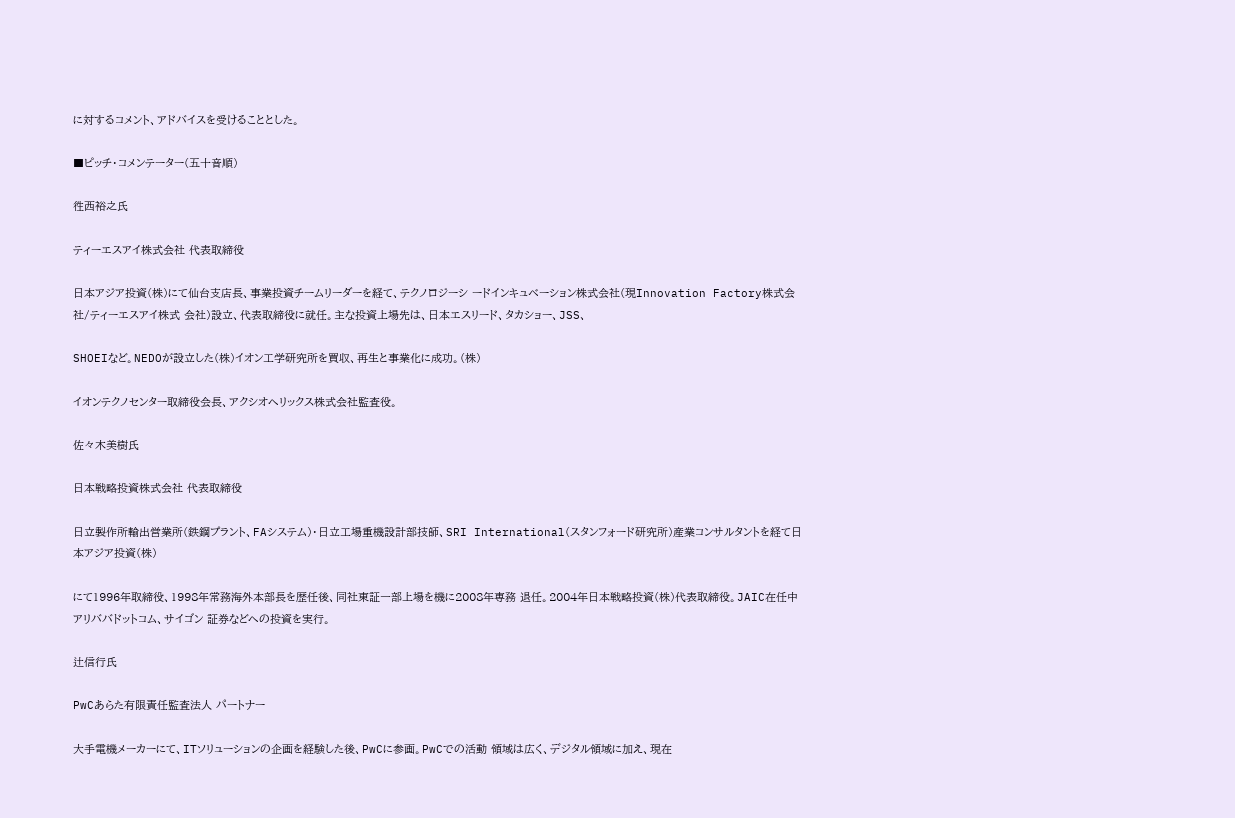に対するコメント、アドバイスを受けることとした。

■ピッチ・コメンテーター(五十音順)

徃西裕之氏

ティーエスアイ株式会社 代表取締役

日本アジア投資(株)にて仙台支店長、事業投資チームリーダーを経て、テクノロジーシ ードインキュベーション株式会社(現Innovation Factory株式会社/ティーエスアイ株式 会社)設立、代表取締役に就任。主な投資上場先は、日本エスリード、タカショー、JSS、

SHOEIなど。NEDOが設立した(株)イオン工学研究所を買収、再生と事業化に成功。(株)

イオンテクノセンター取締役会長、アクシオへリックス株式会社監査役。

佐々木美樹氏

日本戦略投資株式会社 代表取締役

日立製作所輸出営業所(鉄鋼プラント、FAシステム)・日立工場重機設計部技師、SRI International(スタンフォード研究所)産業コンサルタントを経て日本アジア投資(株)

にて1996年取締役、1998年常務海外本部長を歴任後、同社東証一部上場を機に2008年専務 退任。2004年日本戦略投資(株)代表取締役。JAIC在任中アリババドットコム、サイゴン 証券などへの投資を実行。

辻信行氏

PwCあらた有限責任監査法人 パートナー

大手電機メーカーにて、ITソリューションの企画を経験した後、PwCに参画。PwCでの活動 領域は広く、デジタル領域に加え、現在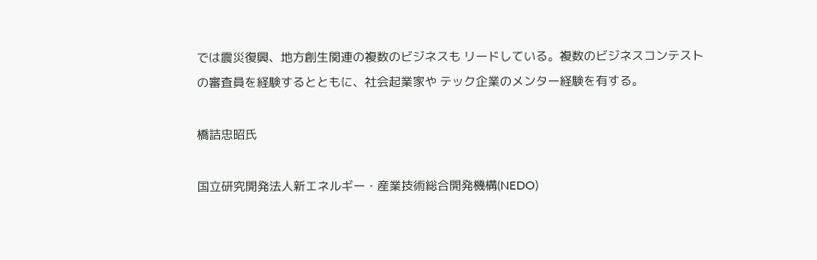では震災復興、地方創生関連の複数のビジネスも リードしている。複数のビジネスコンテストの審査員を経験するとともに、社会起業家や テック企業のメンター経験を有する。

橋詰忠昭氏

国立研究開発法人新エネルギー・産業技術総合開発機構(NEDO)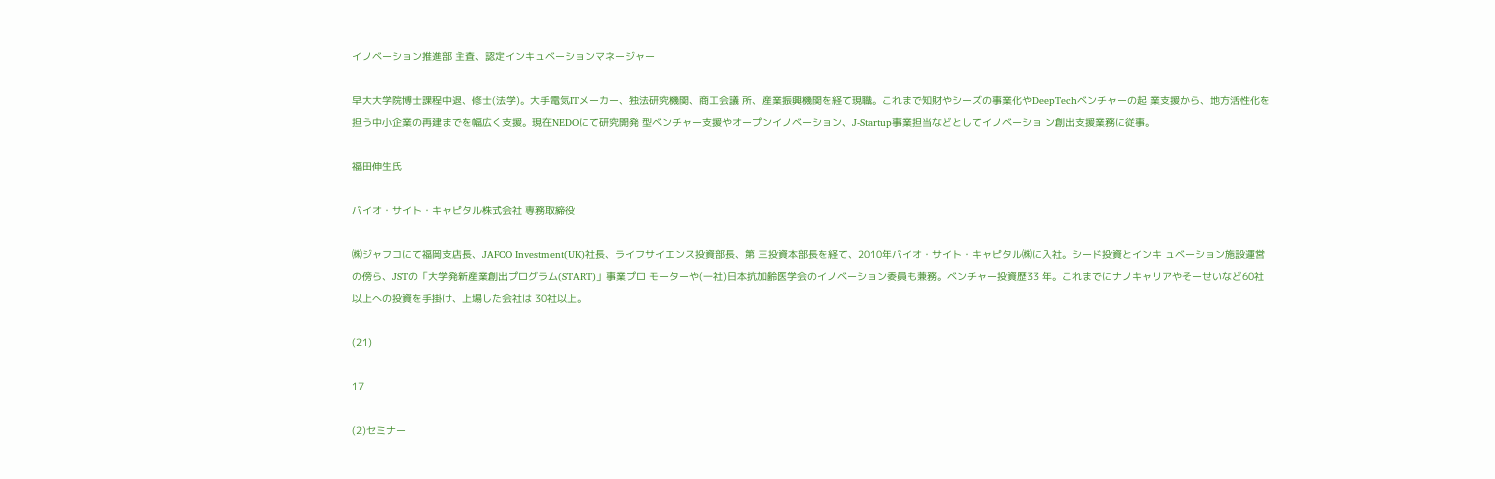イノベーション推進部 主査、認定インキュベーションマネージャー

早大大学院博士課程中退、修士(法学)。大手電気ITメーカー、独法研究機関、商工会議 所、産業振興機関を経て現職。これまで知財やシーズの事業化やDeepTechベンチャーの起 業支援から、地方活性化を担う中小企業の再建までを幅広く支援。現在NEDOにて研究開発 型ベンチャー支援やオープンイノベーション、J-Startup事業担当などとしてイノベーショ ン創出支援業務に従事。

福田伸生氏

バイオ・サイト・キャピタル株式会社 専務取締役

㈱ジャフコにて福岡支店長、JAFCO Investment(UK)社長、ライフサイエンス投資部長、第 三投資本部長を経て、2010年バイオ・サイト・キャピタル㈱に入社。シード投資とインキ ュベーション施設運営の傍ら、JSTの「大学発新産業創出プログラム(START)」事業プロ モーターや(一社)日本抗加齢医学会のイノベーション委員も兼務。ベンチャー投資歴33 年。これまでにナノキャリアやそーせいなど60社以上への投資を手掛け、上場した会社は 30社以上。

(21)

17

(2)セミナー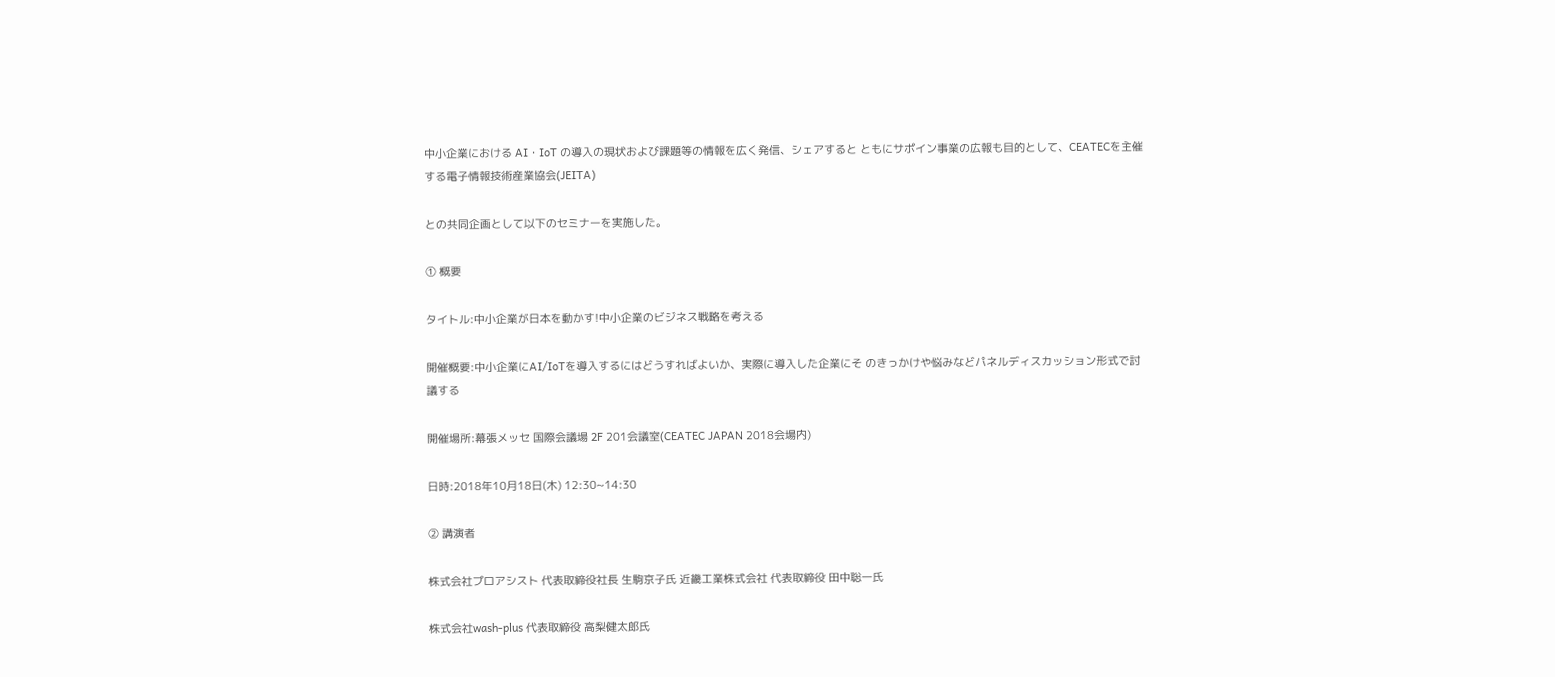中小企業における AI・IoT の導入の現状および課題等の情報を広く発信、シェアすると ともにサポイン事業の広報も目的として、CEATECを主催する電子情報技術産業協会(JEITA)

との共同企画として以下のセミナーを実施した。

① 概要

タイトル:中小企業が日本を動かす!中小企業のビジネス戦略を考える

開催概要:中小企業にAI/IoTを導入するにはどうすればよいか、実際に導入した企業にそ のきっかけや悩みなどパネルディスカッション形式で討議する

開催場所:幕張メッセ 国際会議場 2F 201会議室(CEATEC JAPAN 2018会場内)

日時:2018年10月18日(木) 12:30~14:30

② 講演者

株式会社プロアシスト 代表取締役社長 生駒京子氏 近畿工業株式会社 代表取締役 田中聡一氏

株式会社wash-plus 代表取締役 高梨健太郎氏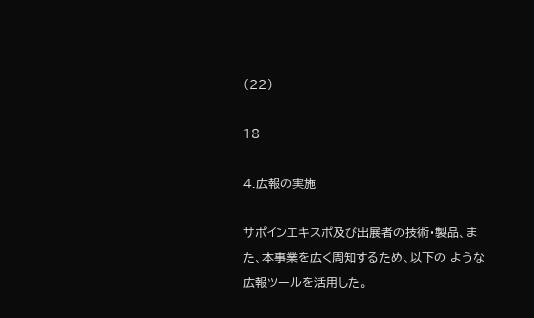(22)

18

4.広報の実施

サポインエキスポ及び出展者の技術・製品、また、本事業を広く周知するため、以下の ような広報ツールを活用した。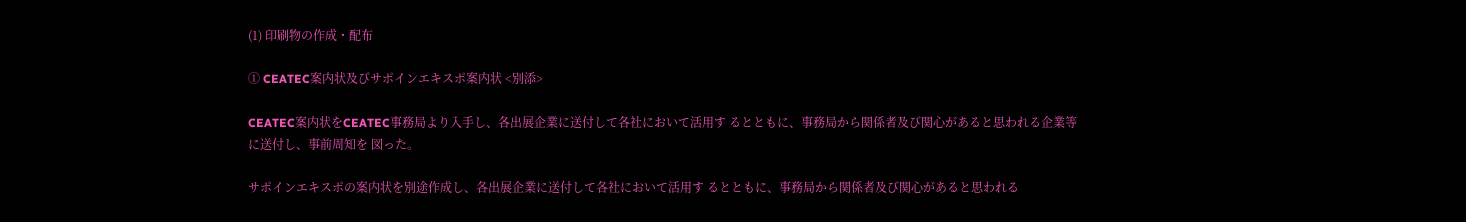(1) 印刷物の作成・配布

① CEATEC案内状及びサポインエキスポ案内状 <別添>

CEATEC案内状をCEATEC事務局より入手し、各出展企業に送付して各社において活用す るとともに、事務局から関係者及び関心があると思われる企業等に送付し、事前周知を 図った。

サポインエキスポの案内状を別途作成し、各出展企業に送付して各社において活用す るとともに、事務局から関係者及び関心があると思われる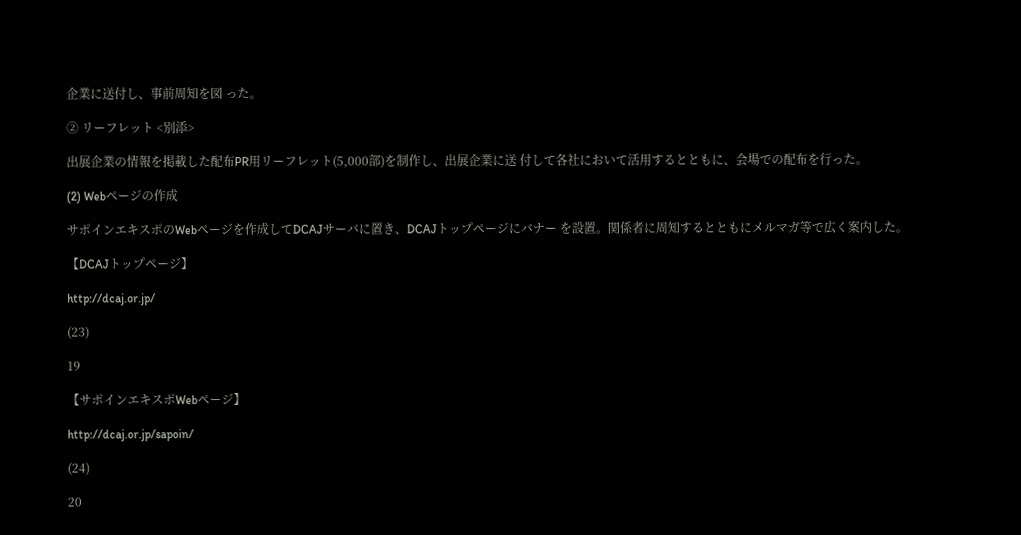企業に送付し、事前周知を図 った。

② リーフレット <別添>

出展企業の情報を掲載した配布PR用リーフレット(5,000部)を制作し、出展企業に送 付して各社において活用するとともに、会場での配布を行った。

(2) Webページの作成

サポインエキスポのWebページを作成してDCAJサーバに置き、DCAJトップページにバナー を設置。関係者に周知するとともにメルマガ等で広く案内した。

【DCAJトップページ】

http://dcaj.or.jp/

(23)

19

【サポインエキスポWebページ】

http://dcaj.or.jp/sapoin/

(24)

20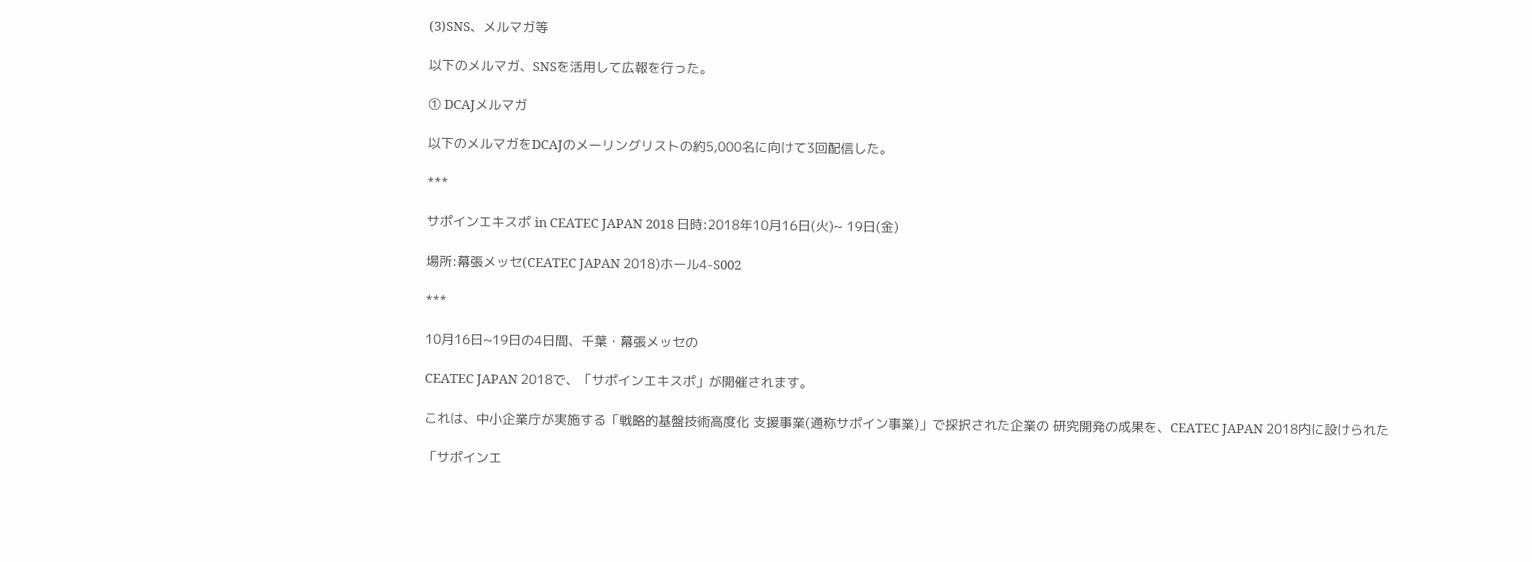(3)SNS、メルマガ等

以下のメルマガ、SNSを活用して広報を行った。

① DCAJメルマガ

以下のメルマガをDCAJのメーリングリストの約5,000名に向けて3回配信した。

***

サポインエキスポ in CEATEC JAPAN 2018 日時:2018年10月16日(火)~ 19日(金)

場所:幕張メッセ(CEATEC JAPAN 2018)ホール4-S002

***

10月16日~19日の4日間、千葉・幕張メッセの

CEATEC JAPAN 2018で、「サポインエキスポ」が開催されます。

これは、中小企業庁が実施する「戦略的基盤技術高度化 支援事業(通称サポイン事業)」で採択された企業の 研究開発の成果を、CEATEC JAPAN 2018内に設けられた

「サポインエ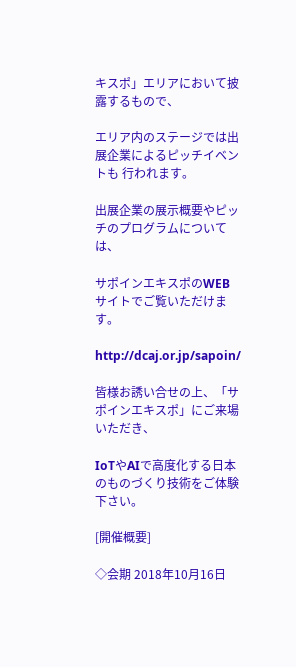キスポ」エリアにおいて披露するもので、

エリア内のステージでは出展企業によるピッチイベントも 行われます。

出展企業の展示概要やピッチのプログラムについては、

サポインエキスポのWEBサイトでご覧いただけます。

http://dcaj.or.jp/sapoin/

皆様お誘い合せの上、「サポインエキスポ」にご来場いただき、

IoTやAIで高度化する日本のものづくり技術をご体験下さい。

[開催概要]

◇会期 2018年10月16日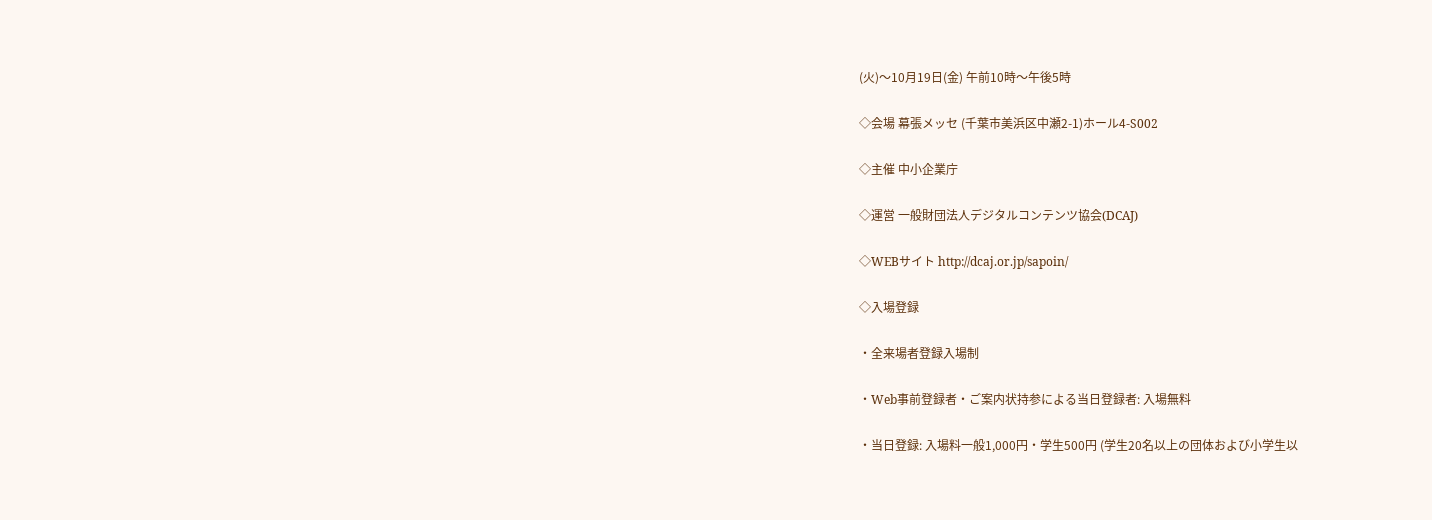(火)〜10月19日(金) 午前10時〜午後5時

◇会場 幕張メッセ (千葉市美浜区中瀬2-1)ホール4-S002

◇主催 中小企業庁

◇運営 一般財団法人デジタルコンテンツ協会(DCAJ)

◇WEBサイト http://dcaj.or.jp/sapoin/

◇入場登録

・全来場者登録入場制

・Web事前登録者・ご案内状持参による当日登録者: 入場無料

・当日登録: 入場料一般1,000円・学生500円 (学生20名以上の団体および小学生以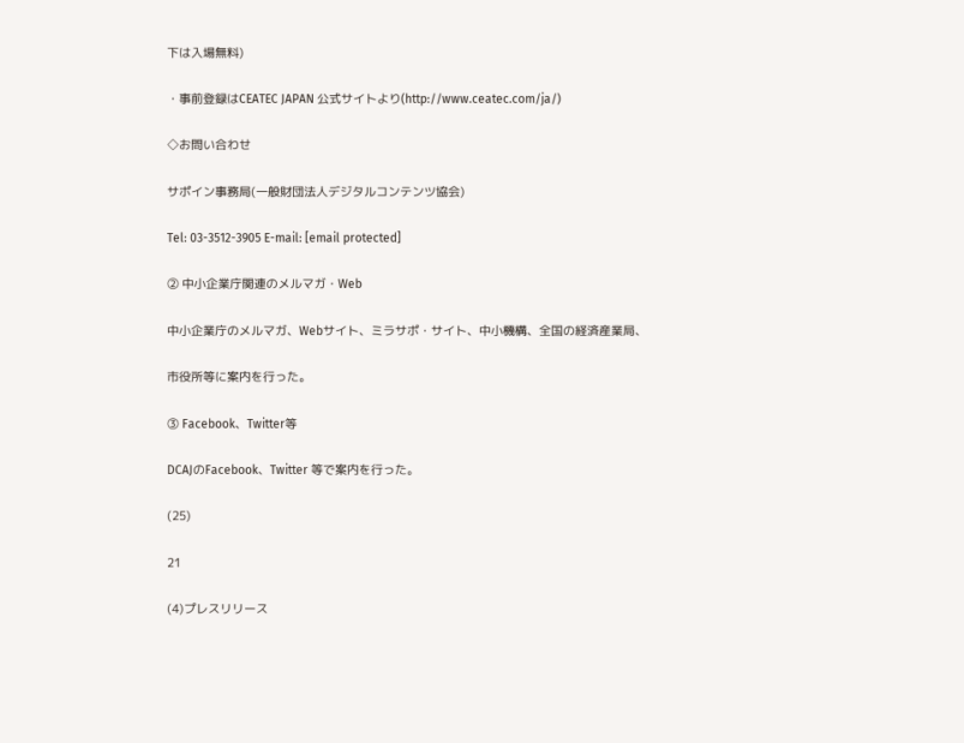下は入場無料)

・事前登録はCEATEC JAPAN 公式サイトより(http://www.ceatec.com/ja/)

◇お問い合わせ

サポイン事務局(一般財団法人デジタルコンテンツ協会)

Tel: 03-3512-3905 E-mail: [email protected]

② 中小企業庁関連のメルマガ・Web

中小企業庁のメルマガ、Webサイト、ミラサポ・サイト、中小機構、全国の経済産業局、

市役所等に案内を行った。

③ Facebook、Twitter等

DCAJのFacebook、Twitter 等で案内を行った。

(25)

21

(4)プレスリリース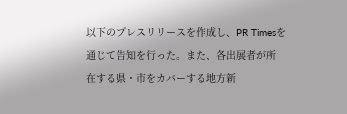以下のプレスリリースを作成し、PR Timesを通じて告知を行った。また、各出展者が所 在する県・市をカバーする地方新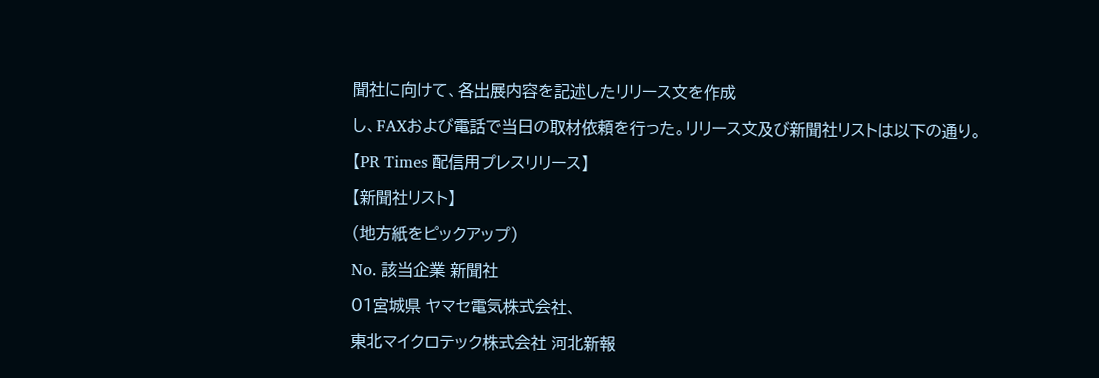聞社に向けて、各出展内容を記述したリリース文を作成

し、FAXおよび電話で当日の取材依頼を行った。リリース文及び新聞社リストは以下の通り。

【PR Times 配信用プレスリリース】

【新聞社リスト】

(地方紙をピックアップ)

No. 該当企業 新聞社

01宮城県 ヤマセ電気株式会社、

東北マイクロテック株式会社 河北新報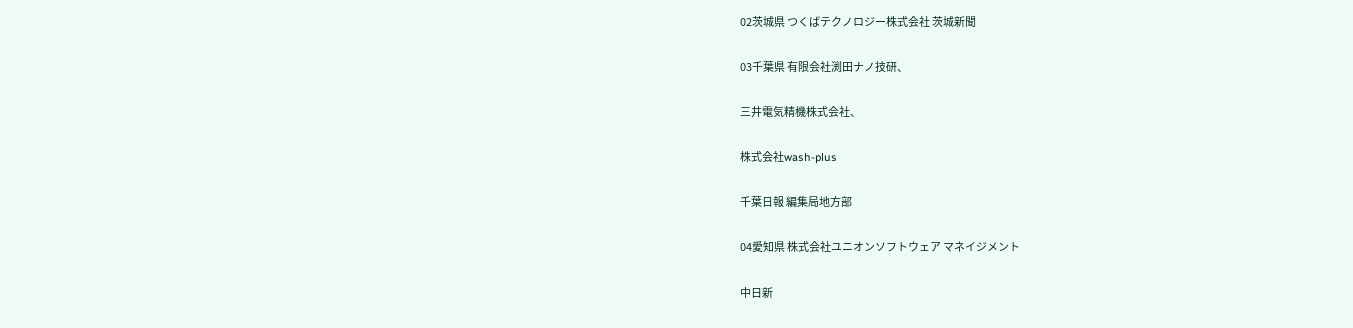02茨城県 つくばテクノロジー株式会社 茨城新聞

03千葉県 有限会社渕田ナノ技研、

三井電気精機株式会社、

株式会社wash-plus

千葉日報 編集局地方部

04愛知県 株式会社ユニオンソフトウェア マネイジメント

中日新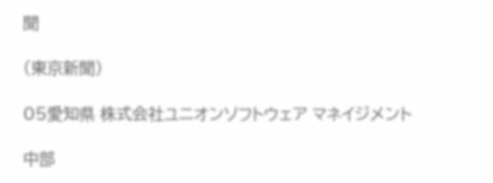聞

(東京新聞)

05愛知県 株式会社ユニオンソフトウェア マネイジメント

中部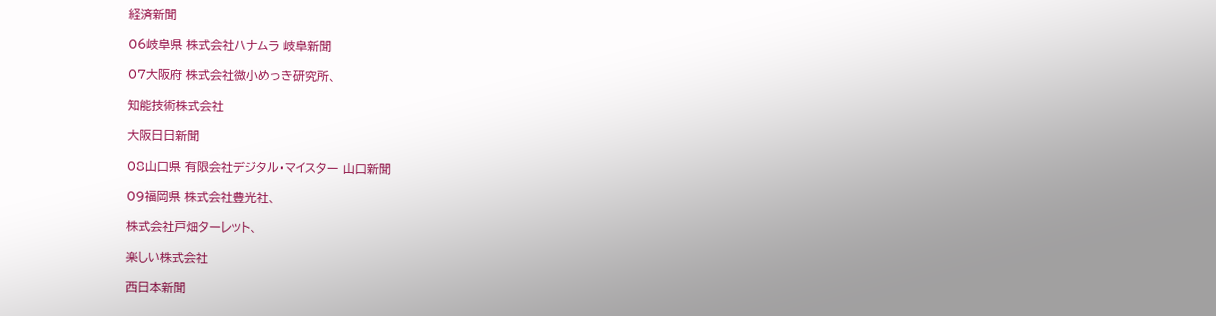経済新聞

06岐阜県 株式会社ハナムラ 岐阜新聞

07大阪府 株式会社微小めっき研究所、

知能技術株式会社

大阪日日新聞

08山口県 有限会社デジタル・マイスター 山口新聞

09福岡県 株式会社豊光社、

株式会社戸畑ターレット、

楽しい株式会社

西日本新聞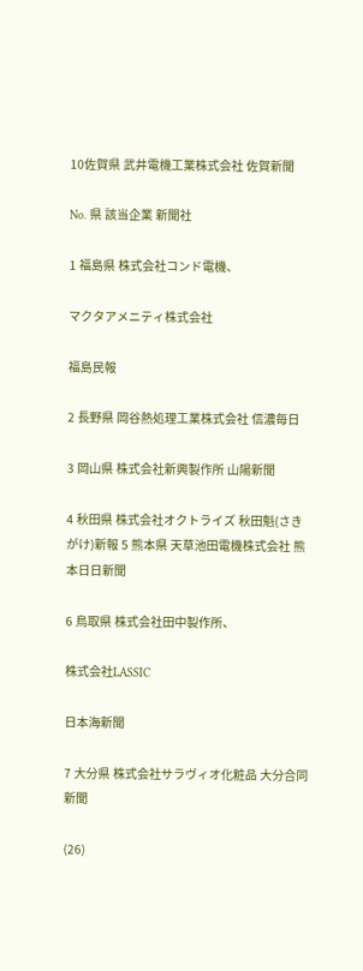10佐賀県 武井電機工業株式会社 佐賀新聞

No. 県 該当企業 新聞社

1 福島県 株式会社コンド電機、

マクタアメニティ株式会社

福島民報

2 長野県 岡谷熱処理工業株式会社 信濃毎日

3 岡山県 株式会社新興製作所 山陽新聞

4 秋田県 株式会社オクトライズ 秋田魁(さき がけ)新報 5 熊本県 天草池田電機株式会社 熊本日日新聞

6 鳥取県 株式会社田中製作所、

株式会社LASSIC

日本海新聞

7 大分県 株式会社サラヴィオ化粧品 大分合同新聞

(26)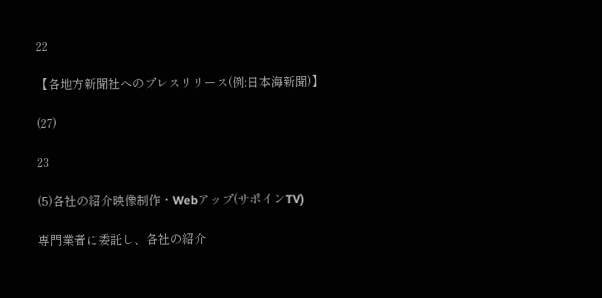22

【各地方新聞社へのプレスリリース(例:日本海新聞)】

(27)

23

(5)各社の紹介映像制作・Webアップ(サポインTV)

専門業者に委託し、各社の紹介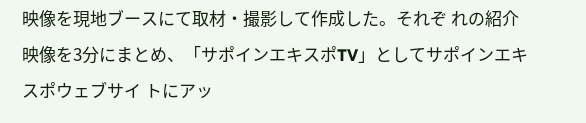映像を現地ブースにて取材・撮影して作成した。それぞ れの紹介映像を3分にまとめ、「サポインエキスポTV」としてサポインエキスポウェブサイ トにアッ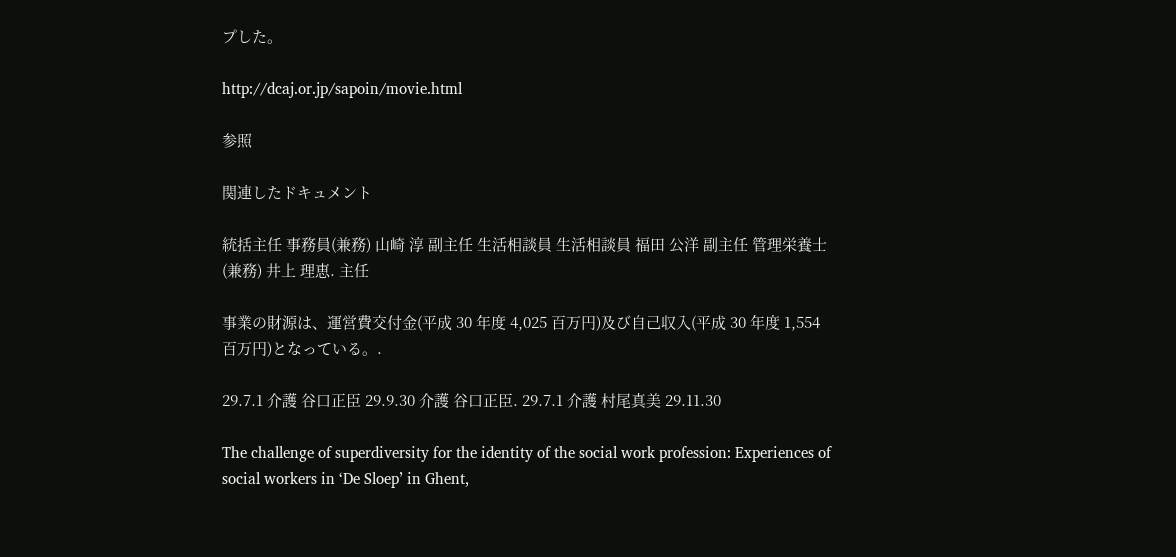プした。

http://dcaj.or.jp/sapoin/movie.html

参照

関連したドキュメント

統括主任 事務員(兼務) 山崎 淳 副主任 生活相談員 生活相談員 福田 公洋 副主任 管理栄養士(兼務) 井上 理恵. 主任

事業の財源は、運営費交付金(平成 30 年度 4,025 百万円)及び自己収入(平成 30 年度 1,554 百万円)となっている。.

29.7.1 介護 谷口正臣 29.9.30 介護 谷口正臣. 29.7.1 介護 村尾真美 29.11.30

The challenge of superdiversity for the identity of the social work profession: Experiences of social workers in ‘De Sloep’ in Ghent,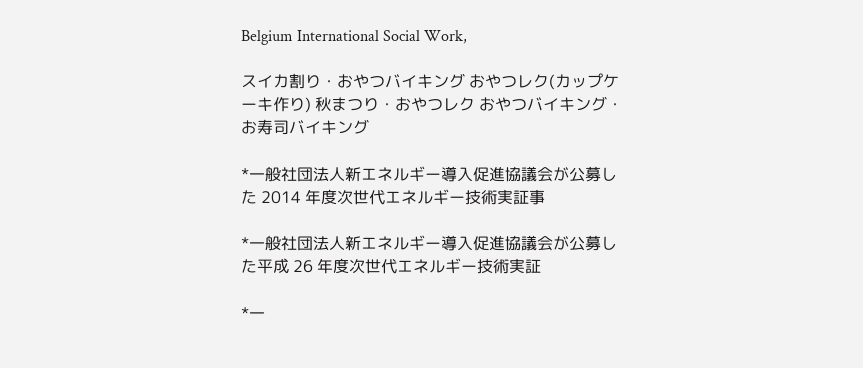Belgium International Social Work,

スイカ割り・おやつバイキング おやつレク(カップケーキ作り) 秋まつり・おやつレク おやつバイキング・お寿司バイキング

*一般社団法人新エネルギー導入促進協議会が公募した 2014 年度次世代エネルギー技術実証事

*一般社団法人新エネルギー導入促進協議会が公募した平成 26 年度次世代エネルギー技術実証

*一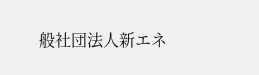般社団法人新エネ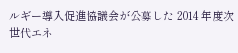ルギー導入促進協議会が公募した 2014 年度次世代エネ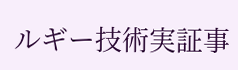ルギー技術実証事